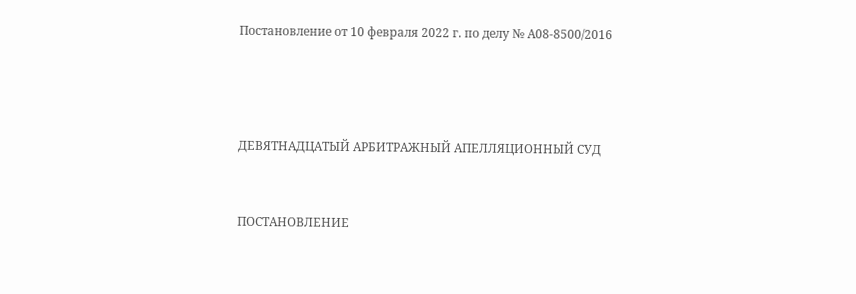Постановление от 10 февраля 2022 г. по делу № А08-8500/2016





ДЕВЯТНАДЦАТЫЙ АРБИТРАЖНЫЙ АПЕЛЛЯЦИОННЫЙ СУД



ПОСТАНОВЛЕНИЕ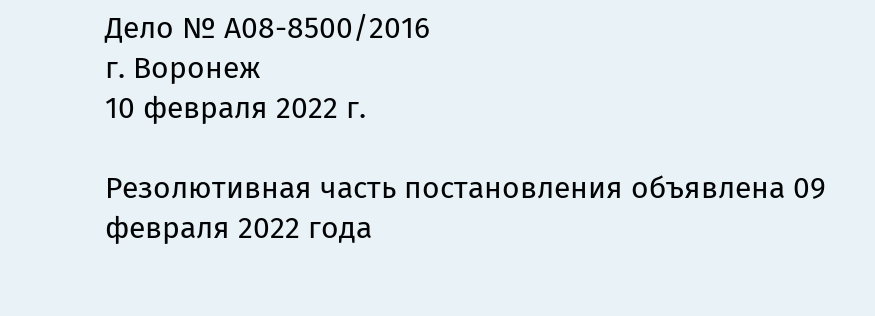Дело № А08-8500/2016
г. Воронеж
10 февраля 2022 г.

Резолютивная часть постановления объявлена 09 февраля 2022 года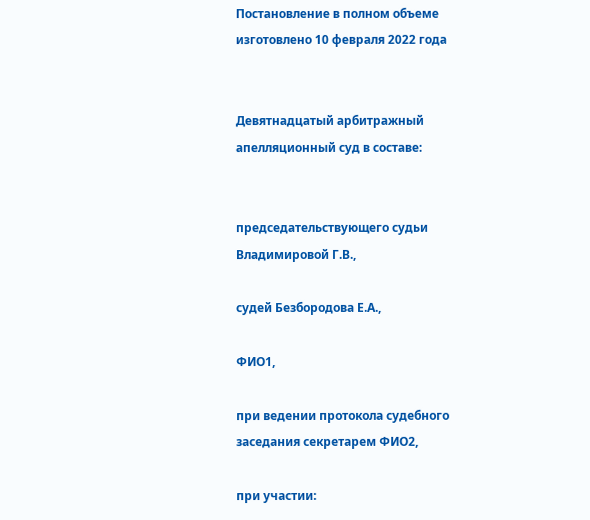Постановление в полном объеме изготовлено 10 февраля 2022 года


Девятнадцатый арбитражный апелляционный суд в составе:


председательствующего судьи Владимировой Г.В.,

судей Безбородова Е.А.,

ФИО1,

при ведении протокола судебного заседания секретарем ФИО2,

при участии: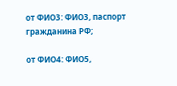от ФИО3: ФИО3, паспорт гражданина РФ;

от ФИО4: ФИО5,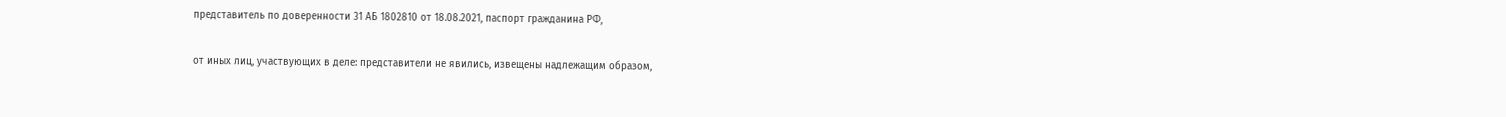представитель по доверенности 31 АБ 1802810 от 18.08.2021, паспорт гражданина РФ,

от иных лиц, участвующих в деле: представители не явились, извещены надлежащим образом,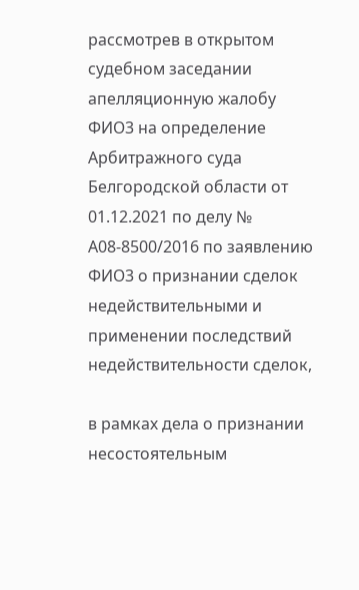рассмотрев в открытом судебном заседании апелляционную жалобу ФИО3 на определение Арбитражного суда Белгородской области от 01.12.2021 по делу № А08-8500/2016 по заявлению ФИО3 о признании сделок недействительными и применении последствий недействительности сделок,

в рамках дела о признании несостоятельным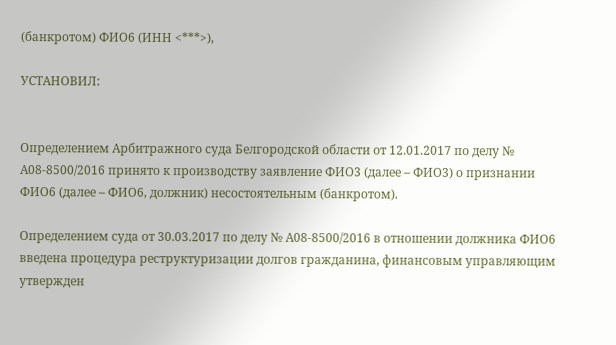(банкротом) ФИО6 (ИНН <***>),

УСТАНОВИЛ:


Определением Арбитражного суда Белгородской области от 12.01.2017 по делу № А08-8500/2016 принято к производству заявление ФИО3 (далее – ФИО3) о признании ФИО6 (далее – ФИО6, должник) несостоятельным (банкротом).

Определением суда от 30.03.2017 по делу № А08-8500/2016 в отношении должника ФИО6 введена процедура реструктуризации долгов гражданина, финансовым управляющим утвержден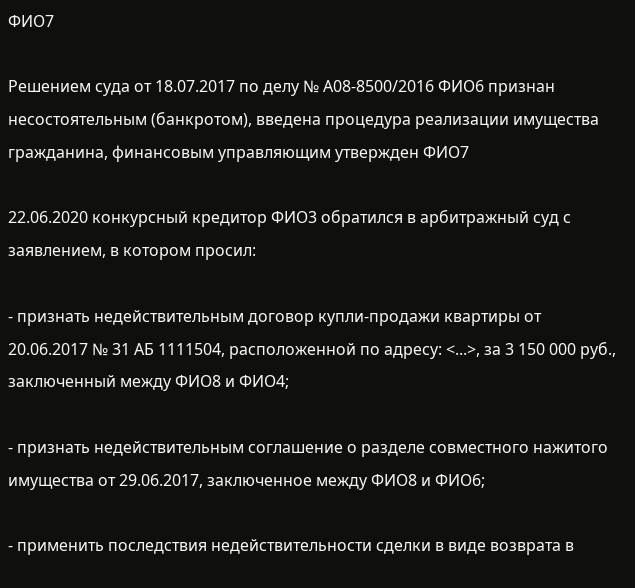ФИО7

Решением суда от 18.07.2017 по делу № А08-8500/2016 ФИО6 признан несостоятельным (банкротом), введена процедура реализации имущества гражданина, финансовым управляющим утвержден ФИО7

22.06.2020 конкурсный кредитор ФИО3 обратился в арбитражный суд с заявлением, в котором просил:

- признать недействительным договор купли-продажи квартиры от 20.06.2017 № 31 АБ 1111504, расположенной по адресу: <...>, за 3 150 000 руб., заключенный между ФИО8 и ФИО4;

- признать недействительным соглашение о разделе совместного нажитого имущества от 29.06.2017, заключенное между ФИО8 и ФИО6;

- применить последствия недействительности сделки в виде возврата в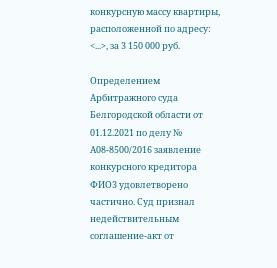конкурсную массу квартиры, расположенной по адресу: <...>, за 3 150 000 руб.

Определением Арбитражного суда Белгородской области от 01.12.2021 по делу № А08-8500/2016 заявление конкурсного кредитора ФИО3 удовлетворено частично. Суд признал недействительным соглашение-акт от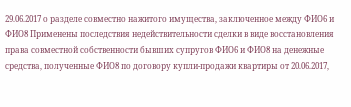29.06.2017 о разделе совместно нажитого имущества, заключенное между ФИО6 и ФИО8 Применены последствия недействительности сделки в виде восстановления права совместной собственности бывших супругов ФИО6 и ФИО8 на денежные средства, полученные ФИО8 по договору купли-продажи квартиры от 20.06.2017,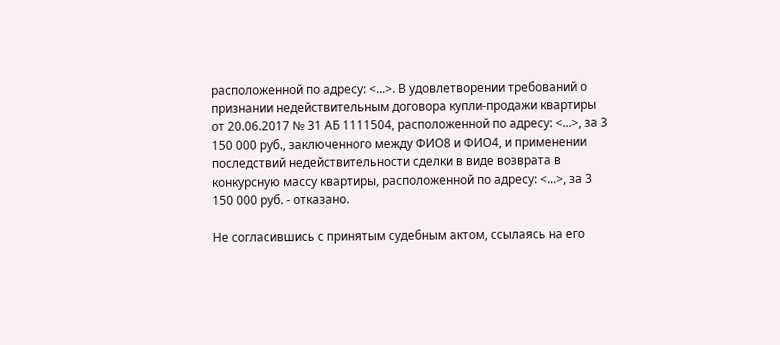расположенной по адресу: <...>. В удовлетворении требований о признании недействительным договора купли-продажи квартиры от 20.06.2017 № 31 АБ 1111504, расположенной по адресу: <...>, за 3 150 000 руб., заключенного между ФИО8 и ФИО4, и применении последствий недействительности сделки в виде возврата в конкурсную массу квартиры, расположенной по адресу: <...>, за 3 150 000 руб. - отказано.

Не согласившись с принятым судебным актом, ссылаясь на его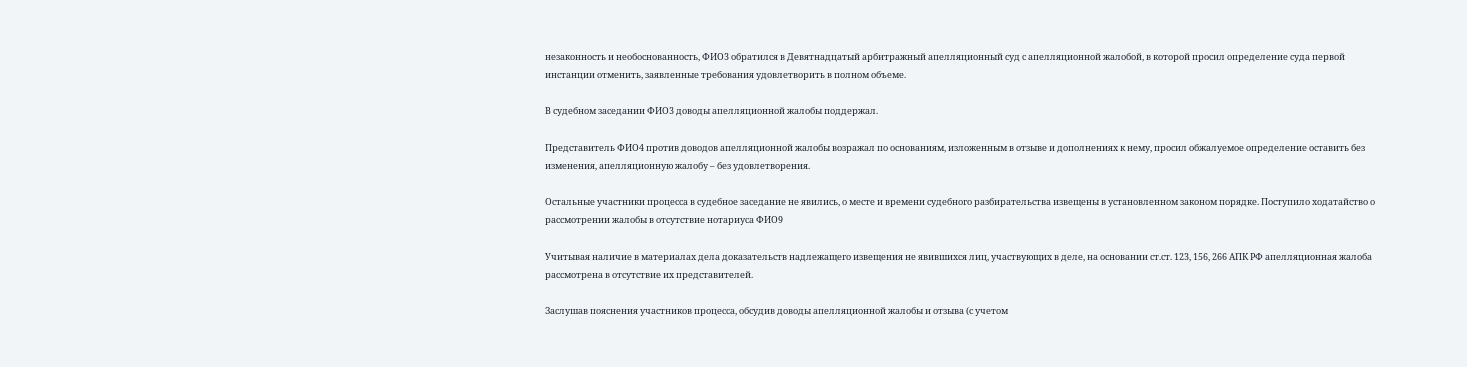незаконность и необоснованность, ФИО3 обратился в Девятнадцатый арбитражный апелляционный суд с апелляционной жалобой, в которой просил определение суда первой инстанции отменить, заявленные требования удовлетворить в полном объеме.

В судебном заседании ФИО3 доводы апелляционной жалобы поддержал.

Представитель ФИО4 против доводов апелляционной жалобы возражал по основаниям, изложенным в отзыве и дополнениях к нему, просил обжалуемое определение оставить без изменения, апелляционную жалобу – без удовлетворения.

Остальные участники процесса в судебное заседание не явились, о месте и времени судебного разбирательства извещены в установленном законом порядке. Поступило ходатайство о рассмотрении жалобы в отсутствие нотариуса ФИО9

Учитывая наличие в материалах дела доказательств надлежащего извещения не явившихся лиц, участвующих в деле, на основании ст.ст. 123, 156, 266 АПК РФ апелляционная жалоба рассмотрена в отсутствие их представителей.

Заслушав пояснения участников процесса, обсудив доводы апелляционной жалобы и отзыва (с учетом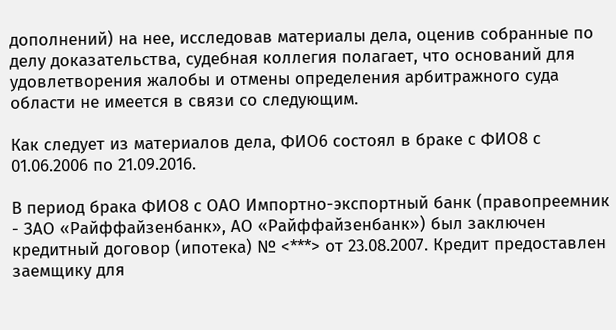дополнений) на нее, исследовав материалы дела, оценив собранные по делу доказательства, судебная коллегия полагает, что оснований для удовлетворения жалобы и отмены определения арбитражного суда области не имеется в связи со следующим.

Как следует из материалов дела, ФИО6 состоял в браке с ФИО8 с 01.06.2006 по 21.09.2016.

В период брака ФИО8 с ОАО Импортно-экспортный банк (правопреемник - ЗАО «Райффайзенбанк», АО «Райффайзенбанк») был заключен кредитный договор (ипотека) № <***> от 23.08.2007. Кредит предоставлен заемщику для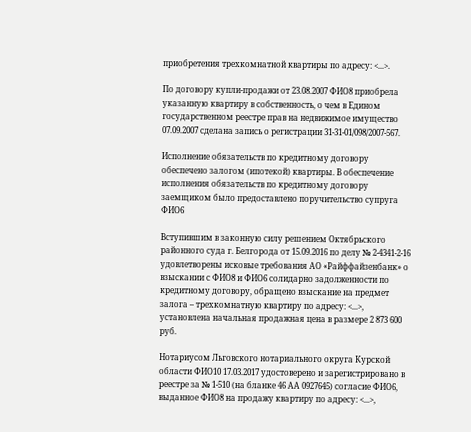приобретения трехкомнатной квартиры по адресу: <...>.

По договору купли-продажи от 23.08.2007 ФИО8 приобрела указанную квартиру в собственность, о чем в Едином государственном реестре прав на недвижимое имущество 07.09.2007 сделана запись о регистрации 31-31-01/098/2007-567.

Исполнение обязательств по кредитному договору обеспечено залогом (ипотекой) квартиры. В обеспечение исполнения обязательств по кредитному договору заемщиком было предоставлено поручительство супруга ФИО6

Вступившим в законную силу решением Октябрьского районного суда г. Белгорода от 15.09.2016 по делу № 2-4341-2-16 удовлетворены исковые требования АО «Райффайзенбанк» о взыскании с ФИО8 и ФИО6 солидарно задолженности по кредитному договору, обращено взыскание на предмет залога – трехкомнатную квартиру по адресу: <...>, установлена начальная продажная цена в размере 2 873 600 руб.

Нотариусом Льговского нотариального округа Курской области ФИО10 17.03.2017 удостоверено и зарегистрировано в реестре за № 1-510 (на бланке 46 АА 0927645) согласие ФИО6, выданное ФИО8 на продажу квартиру по адресу: <...>,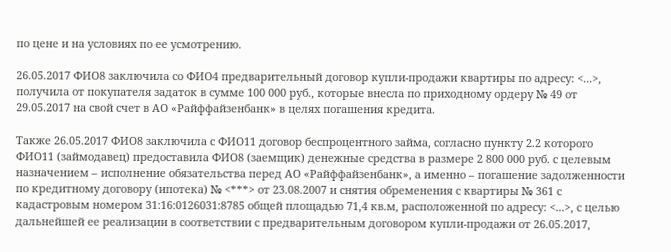по цене и на условиях по ее усмотрению.

26.05.2017 ФИО8 заключила со ФИО4 предварительный договор купли-продажи квартиры по адресу: <...>, получила от покупателя задаток в сумме 100 000 руб., которые внесла по приходному ордеру № 49 от 29.05.2017 на свой счет в АО «Райффайзенбанк» в целях погашения кредита.

Также 26.05.2017 ФИО8 заключила с ФИО11 договор беспроцентного займа, согласно пункту 2.2 которого ФИО11 (займодавец) предоставила ФИО8 (заемщик) денежные средства в размере 2 800 000 руб. с целевым назначением – исполнение обязательства перед АО «Райффайзенбанк», а именно – погашение задолженности по кредитному договору (ипотека) № <***> от 23.08.2007 и снятия обременения с квартиры № 361 с кадастровым номером 31:16:0126031:8785 общей площадью 71,4 кв.м, расположенной по адресу: <...>, с целью дальнейшей ее реализации в соответствии с предварительным договором купли-продажи от 26.05.2017,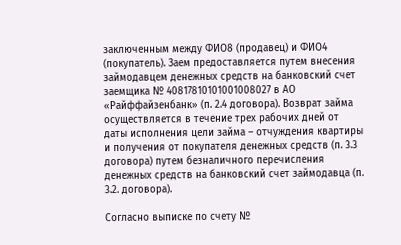заключенным между ФИО8 (продавец) и ФИО4 (покупатель). Заем предоставляется путем внесения займодавцем денежных средств на банковский счет заемщика № 40817810101001008027 в АО «Райффайзенбанк» (п. 2.4 договора). Возврат займа осуществляется в течение трех рабочих дней от даты исполнения цели займа – отчуждения квартиры и получения от покупателя денежных средств (п. 3.3 договора) путем безналичного перечисления денежных средств на банковский счет займодавца (п. 3.2. договора).

Согласно выписке по счету №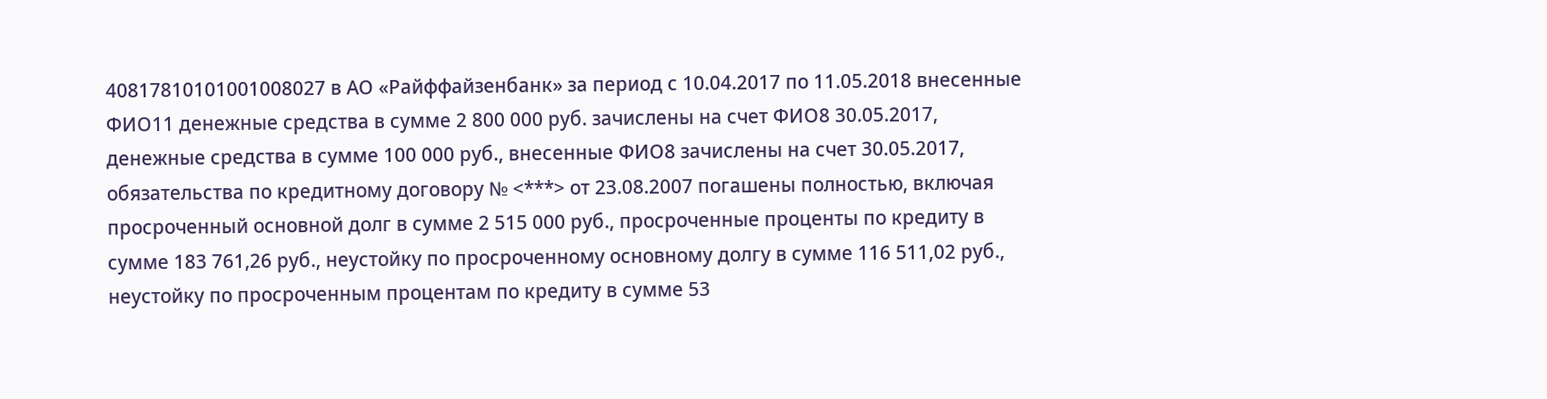40817810101001008027 в АО «Райффайзенбанк» за период с 10.04.2017 по 11.05.2018 внесенные ФИО11 денежные средства в сумме 2 800 000 руб. зачислены на счет ФИО8 30.05.2017, денежные средства в сумме 100 000 руб., внесенные ФИО8 зачислены на счет 30.05.2017, обязательства по кредитному договору № <***> от 23.08.2007 погашены полностью, включая просроченный основной долг в сумме 2 515 000 руб., просроченные проценты по кредиту в сумме 183 761,26 руб., неустойку по просроченному основному долгу в сумме 116 511,02 руб., неустойку по просроченным процентам по кредиту в сумме 53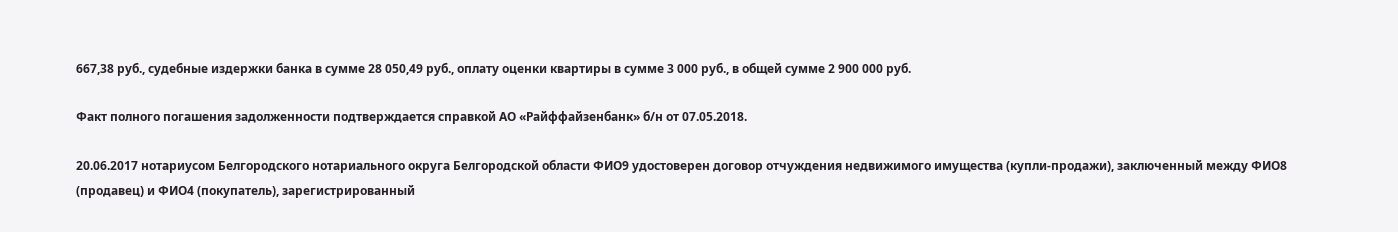667,38 руб., судебные издержки банка в сумме 28 050,49 руб., оплату оценки квартиры в сумме 3 000 руб., в общей сумме 2 900 000 руб.

Факт полного погашения задолженности подтверждается справкой АО «Райффайзенбанк» б/н от 07.05.2018.

20.06.2017 нотариусом Белгородского нотариального округа Белгородской области ФИО9 удостоверен договор отчуждения недвижимого имущества (купли-продажи), заключенный между ФИО8 (продавец) и ФИО4 (покупатель), зарегистрированный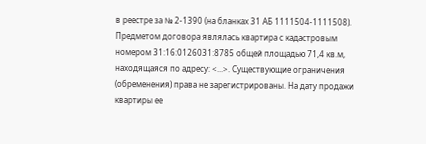в реестре за № 2-1390 (на бланках 31 АБ 1111504-1111508). Предметом договора являлась квартира с кадастровым номером 31:16:0126031:8785 общей площадью 71,4 кв.м, находящаяся по адресу: <...>. Существующие ограничения (обременения) права не зарегистрированы. На дату продажи квартиры ее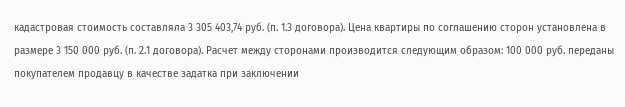кадастровая стоимость составляла 3 305 403,74 руб. (п. 1.3 договора). Цена квартиры по соглашению сторон установлена в размере 3 150 000 руб. (п. 2.1 договора). Расчет между сторонами производится следующим образом: 100 000 руб. переданы покупателем продавцу в качестве задатка при заключении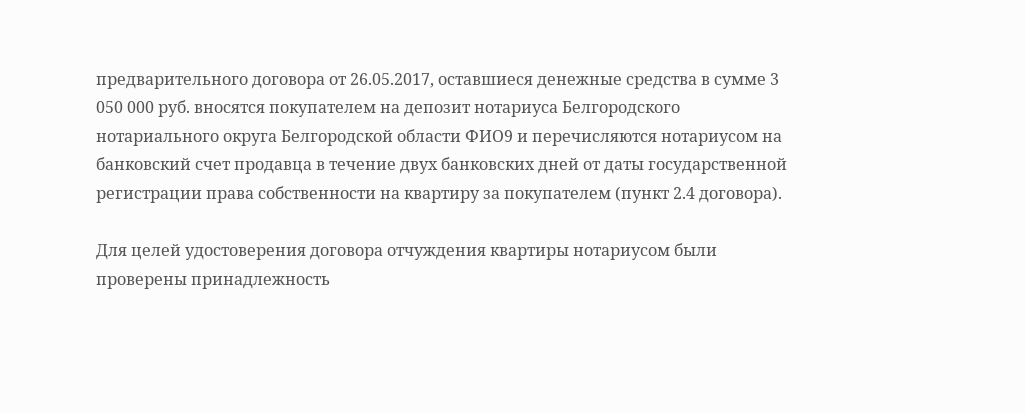предварительного договора от 26.05.2017, оставшиеся денежные средства в сумме 3 050 000 руб. вносятся покупателем на депозит нотариуса Белгородского нотариального округа Белгородской области ФИО9 и перечисляются нотариусом на банковский счет продавца в течение двух банковских дней от даты государственной регистрации права собственности на квартиру за покупателем (пункт 2.4 договора).

Для целей удостоверения договора отчуждения квартиры нотариусом были проверены принадлежность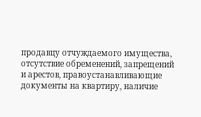продавцу отчуждаемого имущества, отсутствие обременений, запрещений и арестов, правоустанавливающие документы на квартиру, наличие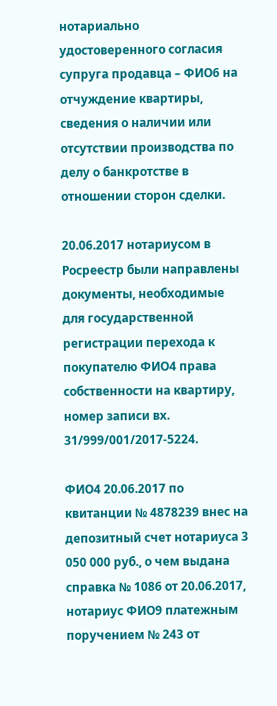нотариально удостоверенного согласия супруга продавца – ФИО6 на отчуждение квартиры, сведения о наличии или отсутствии производства по делу о банкротстве в отношении сторон сделки.

20.06.2017 нотариусом в Росреестр были направлены документы, необходимые для государственной регистрации перехода к покупателю ФИО4 права собственности на квартиру, номер записи вх. 31/999/001/2017-5224.

ФИО4 20.06.2017 по квитанции № 4878239 внес на депозитный счет нотариуса 3 050 000 руб., о чем выдана справка № 1086 от 20.06.2017, нотариус ФИО9 платежным поручением № 243 от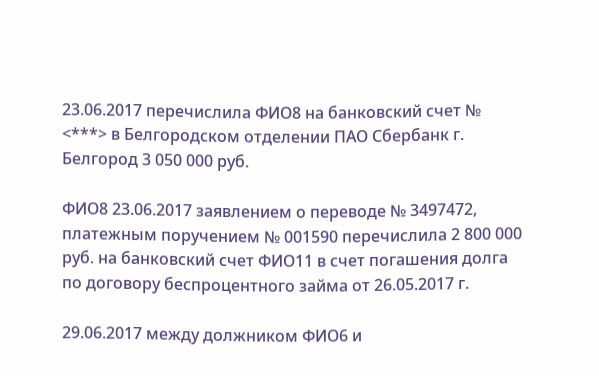23.06.2017 перечислила ФИО8 на банковский счет № <***> в Белгородском отделении ПАО Сбербанк г. Белгород 3 050 000 руб.

ФИО8 23.06.2017 заявлением о переводе № 3497472, платежным поручением № 001590 перечислила 2 800 000 руб. на банковский счет ФИО11 в счет погашения долга по договору беспроцентного займа от 26.05.2017 г.

29.06.2017 между должником ФИО6 и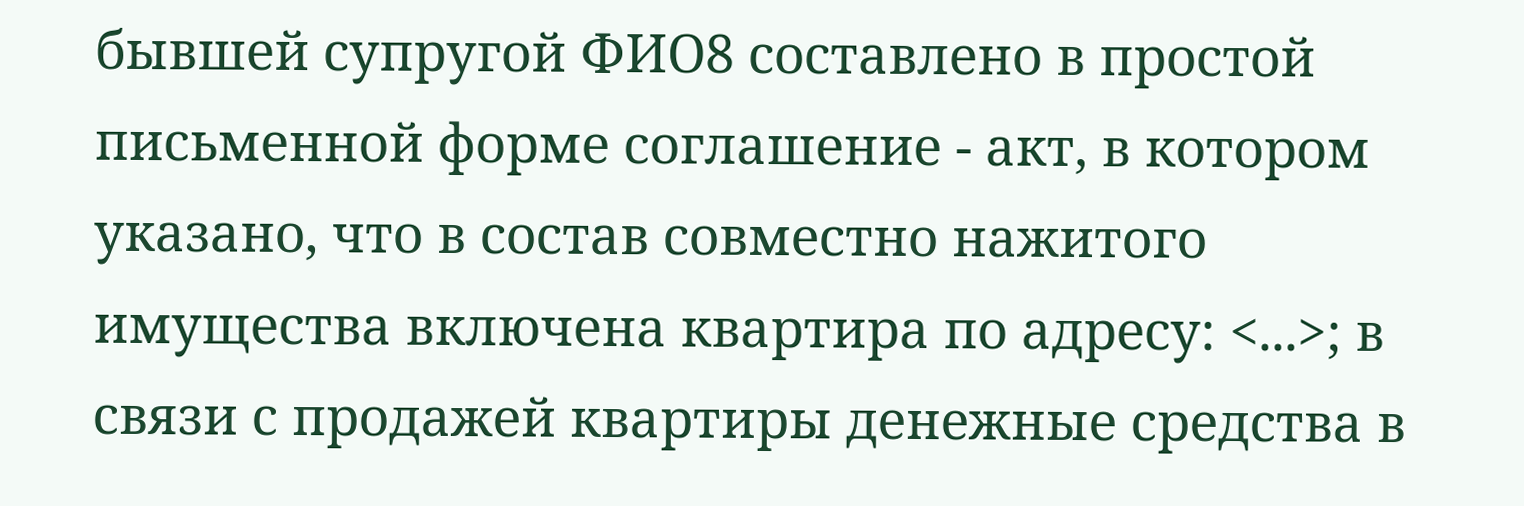бывшей супругой ФИО8 составлено в простой письменной форме соглашение - акт, в котором указано, что в состав совместно нажитого имущества включена квартира по адресу: <...>; в связи с продажей квартиры денежные средства в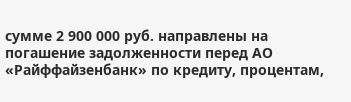сумме 2 900 000 руб. направлены на погашение задолженности перед АО «Райффайзенбанк» по кредиту, процентам,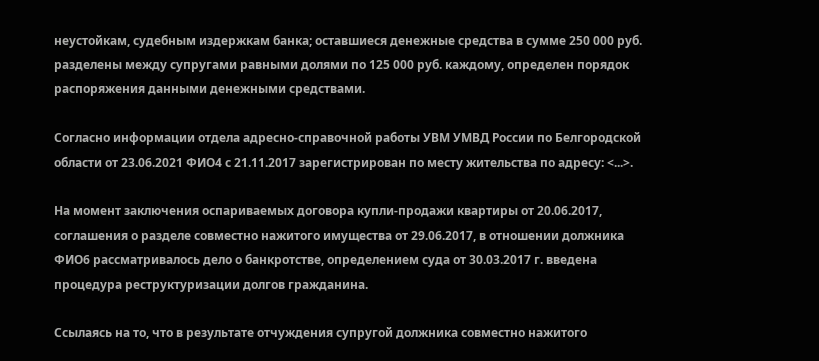неустойкам, судебным издержкам банка; оставшиеся денежные средства в сумме 250 000 руб. разделены между супругами равными долями по 125 000 руб. каждому, определен порядок распоряжения данными денежными средствами.

Согласно информации отдела адресно-справочной работы УВМ УМВД России по Белгородской области от 23.06.2021 ФИО4 с 21.11.2017 зарегистрирован по месту жительства по адресу: <...>.

На момент заключения оспариваемых договора купли-продажи квартиры от 20.06.2017, соглашения о разделе совместно нажитого имущества от 29.06.2017, в отношении должника ФИО6 рассматривалось дело о банкротстве, определением суда от 30.03.2017 г. введена процедура реструктуризации долгов гражданина.

Ссылаясь на то, что в результате отчуждения супругой должника совместно нажитого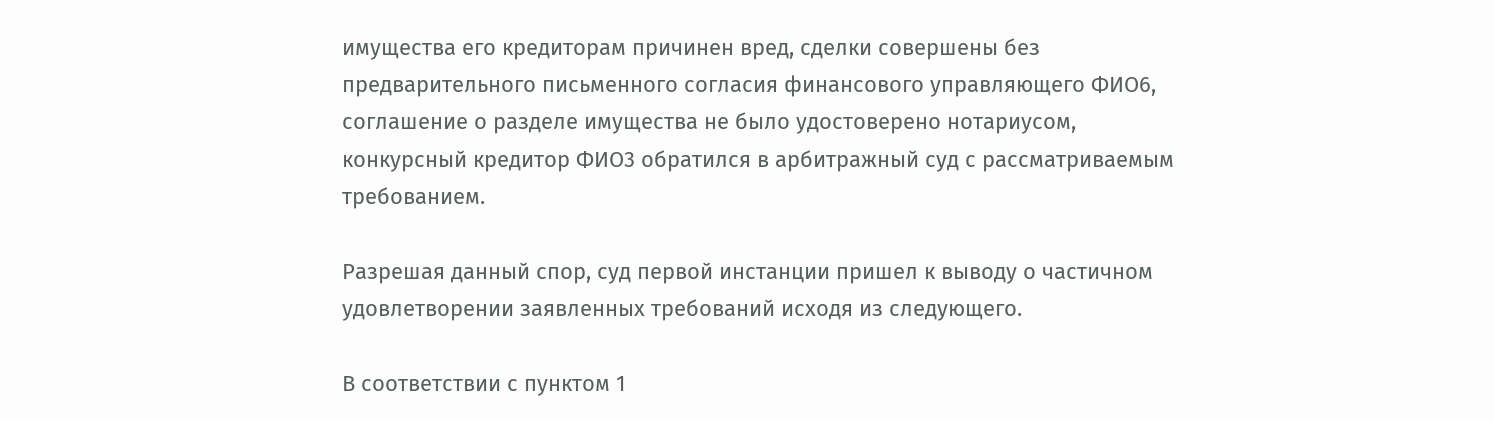имущества его кредиторам причинен вред, сделки совершены без предварительного письменного согласия финансового управляющего ФИО6, соглашение о разделе имущества не было удостоверено нотариусом, конкурсный кредитор ФИО3 обратился в арбитражный суд с рассматриваемым требованием.

Разрешая данный спор, суд первой инстанции пришел к выводу о частичном удовлетворении заявленных требований исходя из следующего.

В соответствии с пунктом 1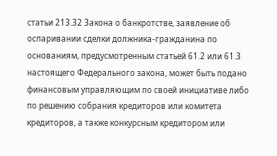статьи 213.32 Закона о банкротстве, заявление об оспаривании сделки должника-гражданина по основаниям, предусмотренным статьей 61.2 или 61.3 настоящего Федерального закона, может быть подано финансовым управляющим по своей инициативе либо по решению собрания кредиторов или комитета кредиторов, а также конкурсным кредитором или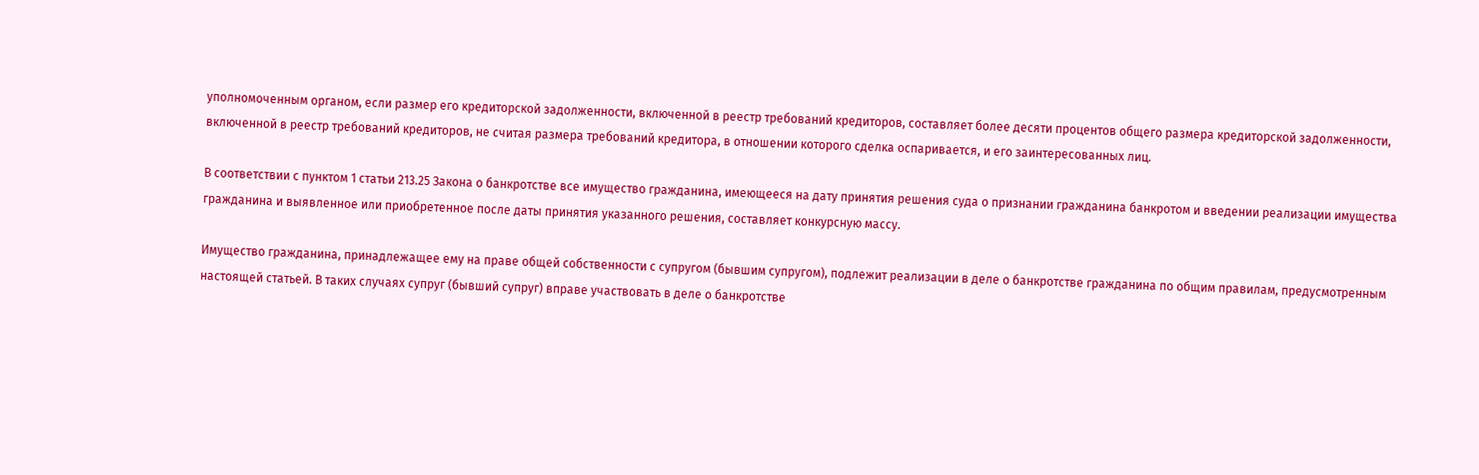уполномоченным органом, если размер его кредиторской задолженности, включенной в реестр требований кредиторов, составляет более десяти процентов общего размера кредиторской задолженности, включенной в реестр требований кредиторов, не считая размера требований кредитора, в отношении которого сделка оспаривается, и его заинтересованных лиц.

В соответствии с пунктом 1 статьи 213.25 Закона о банкротстве все имущество гражданина, имеющееся на дату принятия решения суда о признании гражданина банкротом и введении реализации имущества гражданина и выявленное или приобретенное после даты принятия указанного решения, составляет конкурсную массу.

Имущество гражданина, принадлежащее ему на праве общей собственности с супругом (бывшим супругом), подлежит реализации в деле о банкротстве гражданина по общим правилам, предусмотренным настоящей статьей. В таких случаях супруг (бывший супруг) вправе участвовать в деле о банкротстве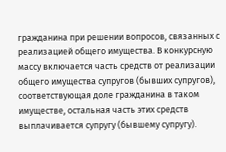гражданина при решении вопросов, связанных с реализацией общего имущества. В конкурсную массу включается часть средств от реализации общего имущества супругов (бывших супругов), соответствующая доле гражданина в таком имуществе, остальная часть этих средств выплачивается супругу (бывшему супругу).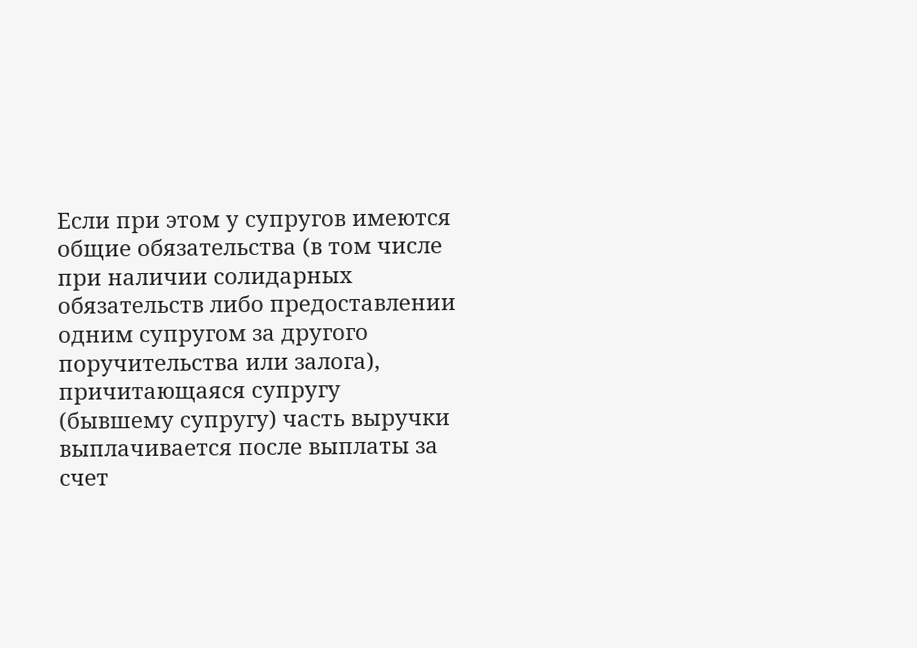Если при этом у супругов имеются общие обязательства (в том числе при наличии солидарных обязательств либо предоставлении одним супругом за другого поручительства или залога), причитающаяся супругу (бывшему супругу) часть выручки выплачивается после выплаты за счет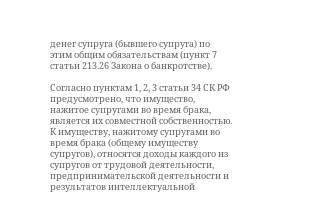денег супруга (бывшего супруга) по этим общим обязательствам (пункт 7 статьи 213.26 Закона о банкротстве).

Согласно пунктам 1, 2, 3 статьи 34 СК РФ предусмотрено, что имущество, нажитое супругами во время брака, является их совместной собственностью. К имуществу, нажитому супругами во время брака (общему имуществу супругов), относятся доходы каждого из супругов от трудовой деятельности, предпринимательской деятельности и результатов интеллектуальной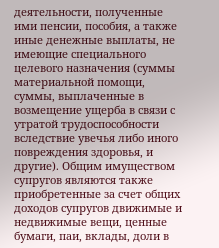деятельности, полученные ими пенсии, пособия, а также иные денежные выплаты, не имеющие специального целевого назначения (суммы материальной помощи, суммы, выплаченные в возмещение ущерба в связи с утратой трудоспособности вследствие увечья либо иного повреждения здоровья, и другие). Общим имуществом супругов являются также приобретенные за счет общих доходов супругов движимые и недвижимые вещи, ценные бумаги, паи, вклады, доли в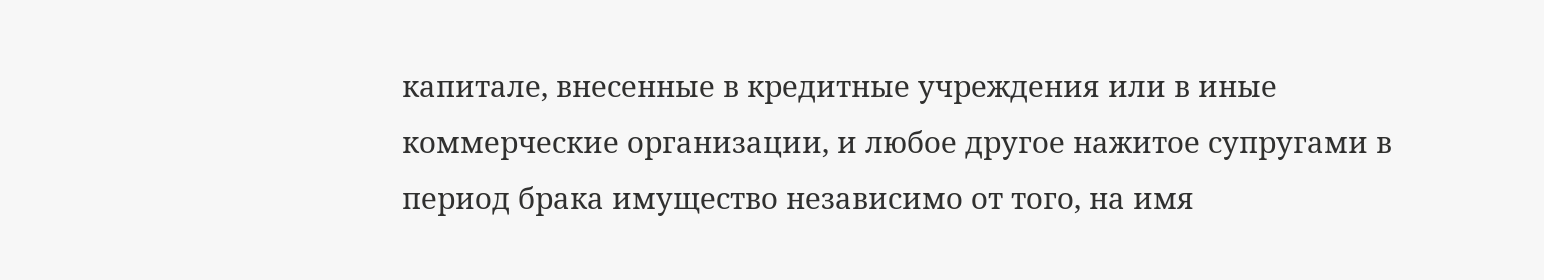капитале, внесенные в кредитные учреждения или в иные коммерческие организации, и любое другое нажитое супругами в период брака имущество независимо от того, на имя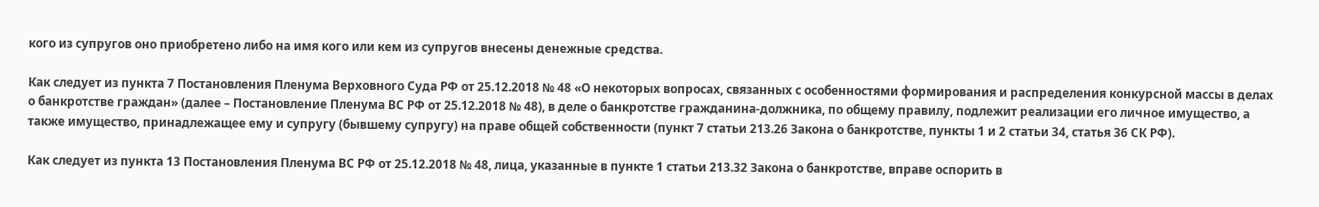кого из супругов оно приобретено либо на имя кого или кем из супругов внесены денежные средства.

Как следует из пункта 7 Постановления Пленума Верховного Суда РФ от 25.12.2018 № 48 «О некоторых вопросах, связанных с особенностями формирования и распределения конкурсной массы в делах о банкротстве граждан» (далее – Постановление Пленума ВС РФ от 25.12.2018 № 48), в деле о банкротстве гражданина-должника, по общему правилу, подлежит реализации его личное имущество, а также имущество, принадлежащее ему и супругу (бывшему супругу) на праве общей собственности (пункт 7 статьи 213.26 Закона о банкротстве, пункты 1 и 2 статьи 34, статья 36 СК РФ).

Как следует из пункта 13 Постановления Пленума ВС РФ от 25.12.2018 № 48, лица, указанные в пункте 1 статьи 213.32 Закона о банкротстве, вправе оспорить в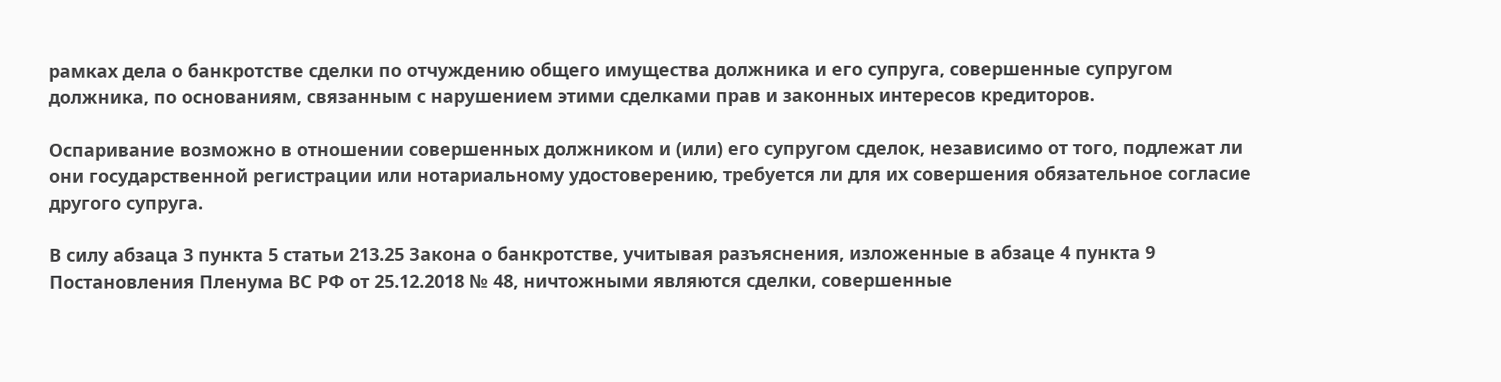рамках дела о банкротстве сделки по отчуждению общего имущества должника и его супруга, совершенные супругом должника, по основаниям, связанным с нарушением этими сделками прав и законных интересов кредиторов.

Оспаривание возможно в отношении совершенных должником и (или) его супругом сделок, независимо от того, подлежат ли они государственной регистрации или нотариальному удостоверению, требуется ли для их совершения обязательное согласие другого супруга.

В силу абзаца 3 пункта 5 статьи 213.25 Закона о банкротстве, учитывая разъяснения, изложенные в абзаце 4 пункта 9 Постановления Пленума ВС РФ от 25.12.2018 № 48, ничтожными являются сделки, совершенные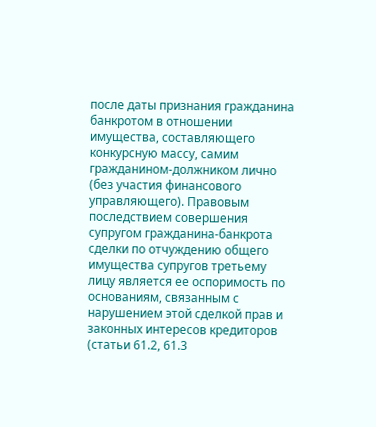после даты признания гражданина банкротом в отношении имущества, составляющего конкурсную массу, самим гражданином-должником лично (без участия финансового управляющего). Правовым последствием совершения супругом гражданина-банкрота сделки по отчуждению общего имущества супругов третьему лицу является ее оспоримость по основаниям, связанным с нарушением этой сделкой прав и законных интересов кредиторов (статьи 61.2, 61.3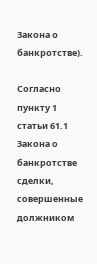Закона о банкротстве).

Согласно пункту 1 статьи 61.1 Закона о банкротстве сделки, совершенные должником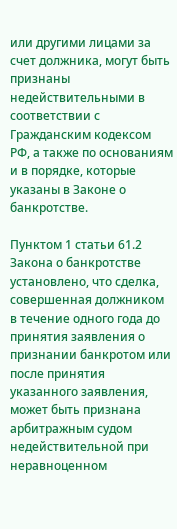или другими лицами за счет должника, могут быть признаны недействительными в соответствии с Гражданским кодексом РФ, а также по основаниям и в порядке, которые указаны в Законе о банкротстве.

Пунктом 1 статьи 61.2 Закона о банкротстве установлено, что сделка, совершенная должником в течение одного года до принятия заявления о признании банкротом или после принятия указанного заявления, может быть признана арбитражным судом недействительной при неравноценном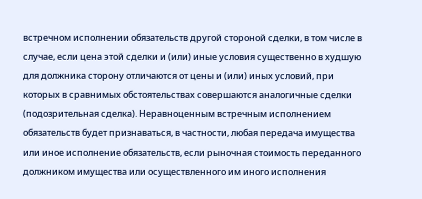встречном исполнении обязательств другой стороной сделки, в том числе в случае, если цена этой сделки и (или) иные условия существенно в худшую для должника сторону отличаются от цены и (или) иных условий, при которых в сравнимых обстоятельствах совершаются аналогичные сделки (подозрительная сделка). Неравноценным встречным исполнением обязательств будет признаваться, в частности, любая передача имущества или иное исполнение обязательств, если рыночная стоимость переданного должником имущества или осуществленного им иного исполнения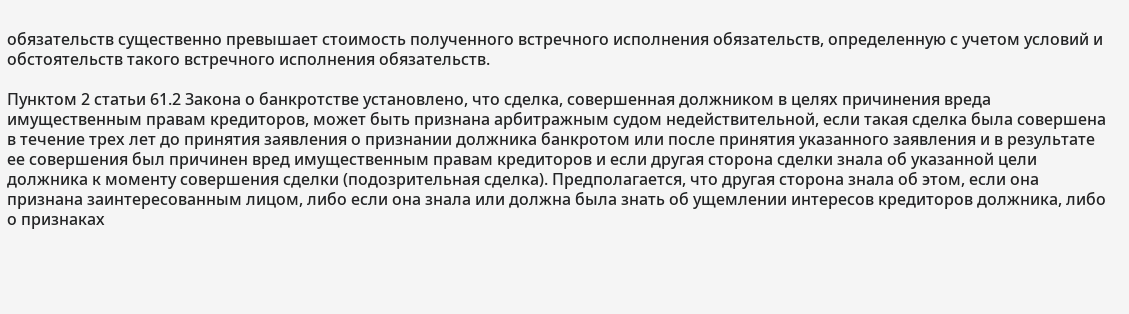обязательств существенно превышает стоимость полученного встречного исполнения обязательств, определенную с учетом условий и обстоятельств такого встречного исполнения обязательств.

Пунктом 2 статьи 61.2 Закона о банкротстве установлено, что сделка, совершенная должником в целях причинения вреда имущественным правам кредиторов, может быть признана арбитражным судом недействительной, если такая сделка была совершена в течение трех лет до принятия заявления о признании должника банкротом или после принятия указанного заявления и в результате ее совершения был причинен вред имущественным правам кредиторов и если другая сторона сделки знала об указанной цели должника к моменту совершения сделки (подозрительная сделка). Предполагается, что другая сторона знала об этом, если она признана заинтересованным лицом, либо если она знала или должна была знать об ущемлении интересов кредиторов должника, либо о признаках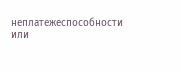неплатежеспособности или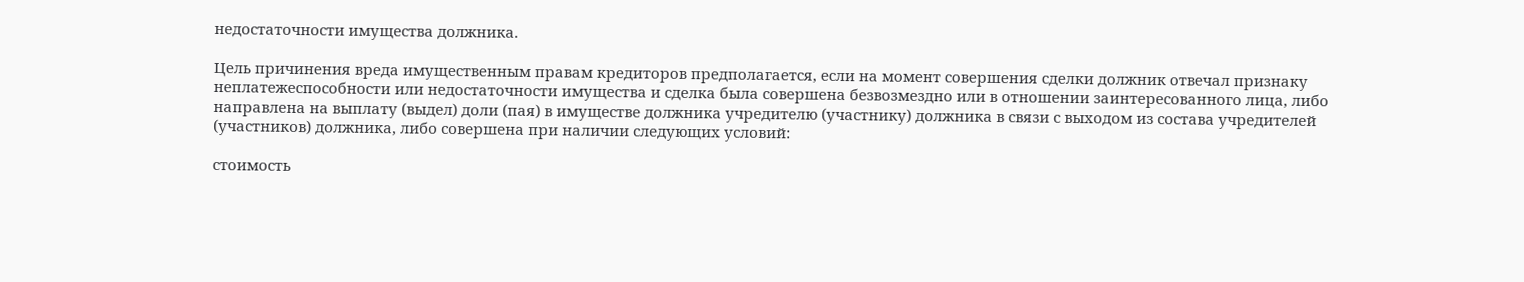недостаточности имущества должника.

Цель причинения вреда имущественным правам кредиторов предполагается, если на момент совершения сделки должник отвечал признаку неплатежеспособности или недостаточности имущества и сделка была совершена безвозмездно или в отношении заинтересованного лица, либо направлена на выплату (выдел) доли (пая) в имуществе должника учредителю (участнику) должника в связи с выходом из состава учредителей (участников) должника, либо совершена при наличии следующих условий:

стоимость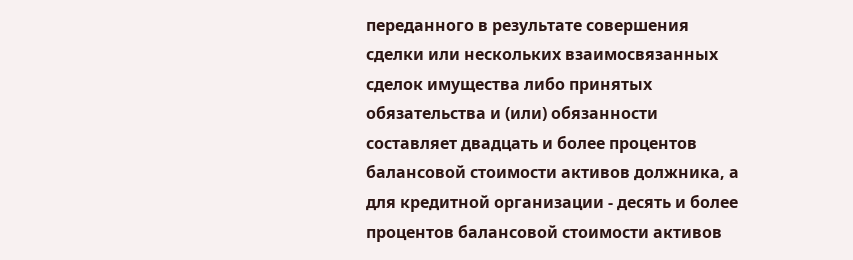переданного в результате совершения сделки или нескольких взаимосвязанных сделок имущества либо принятых обязательства и (или) обязанности составляет двадцать и более процентов балансовой стоимости активов должника, а для кредитной организации - десять и более процентов балансовой стоимости активов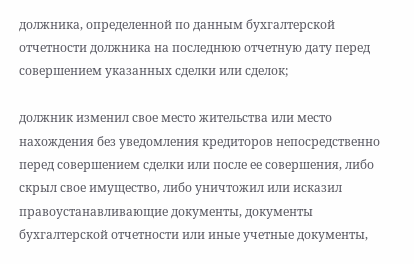должника, определенной по данным бухгалтерской отчетности должника на последнюю отчетную дату перед совершением указанных сделки или сделок;

должник изменил свое место жительства или место нахождения без уведомления кредиторов непосредственно перед совершением сделки или после ее совершения, либо скрыл свое имущество, либо уничтожил или исказил правоустанавливающие документы, документы бухгалтерской отчетности или иные учетные документы,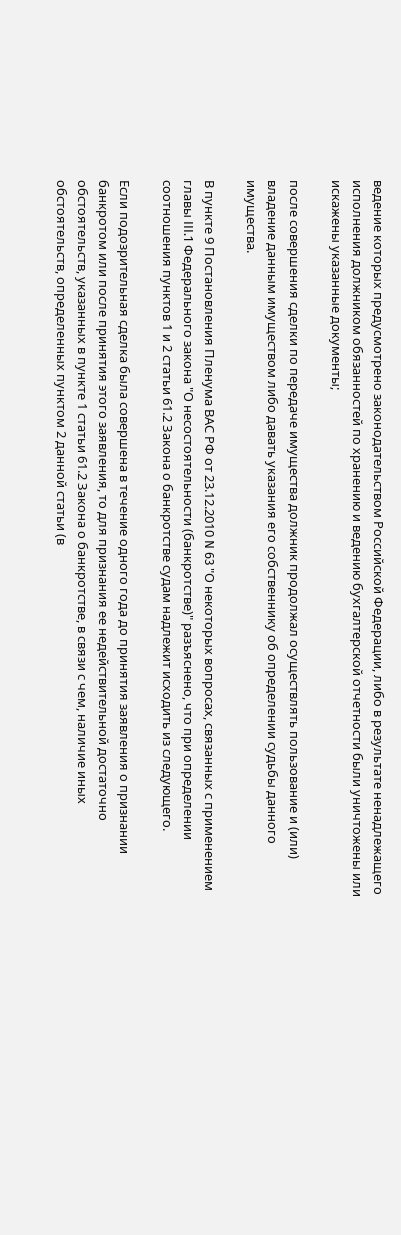ведение которых предусмотрено законодательством Российской Федерации, либо в результате ненадлежащего исполнения должником обязанностей по хранению и ведению бухгалтерской отчетности были уничтожены или искажены указанные документы;

после совершения сделки по передаче имущества должник продолжал осуществлять пользование и (или) владение данным имуществом либо давать указания его собственнику об определении судьбы данного имущества.

В пункте 9 Постановления Пленума ВАС РФ от 23.12.2010 N 63 "О некоторых вопросах, связанных с применением главы III.1 Федерального закона "О несостоятельности (банкротстве)" разъяснено, что при определении соотношения пунктов 1 и 2 статьи 61.2 Закона о банкротстве судам надлежит исходить из следующего.

Если подозрительная сделка была совершена в течение одного года до принятия заявления о признании банкротом или после принятия этого заявления, то для признания ее недействительной достаточно обстоятельств, указанных в пункте 1 статьи 61.2 Закона о банкротстве, в связи с чем, наличие иных обстоятельств, определенных пунктом 2 данной статьи (в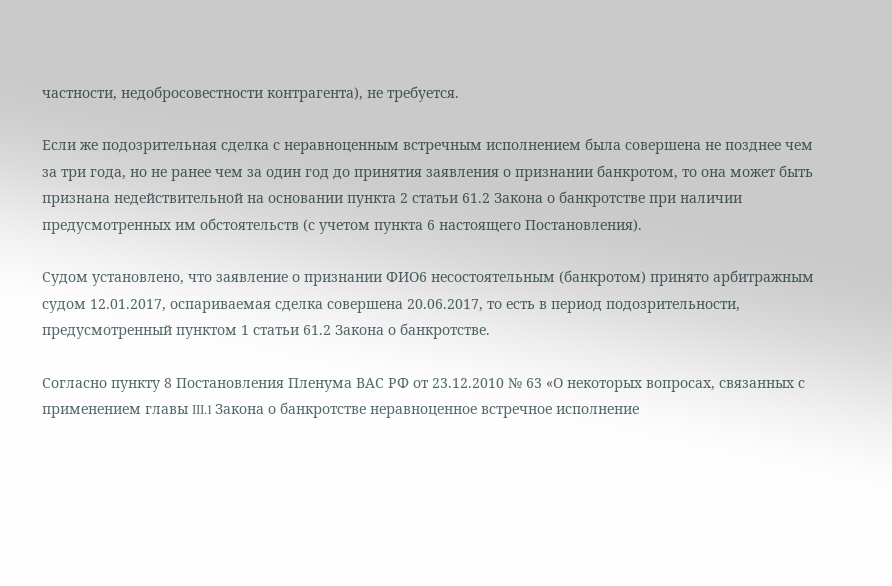частности, недобросовестности контрагента), не требуется.

Если же подозрительная сделка с неравноценным встречным исполнением была совершена не позднее чем за три года, но не ранее чем за один год до принятия заявления о признании банкротом, то она может быть признана недействительной на основании пункта 2 статьи 61.2 Закона о банкротстве при наличии предусмотренных им обстоятельств (с учетом пункта 6 настоящего Постановления).

Судом установлено, что заявление о признании ФИО6 несостоятельным (банкротом) принято арбитражным судом 12.01.2017, оспариваемая сделка совершена 20.06.2017, то есть в период подозрительности, предусмотренный пунктом 1 статьи 61.2 Закона о банкротстве.

Согласно пункту 8 Постановления Пленума ВАС РФ от 23.12.2010 № 63 «О некоторых вопросах, связанных с применением главы III.1 Закона о банкротстве неравноценное встречное исполнение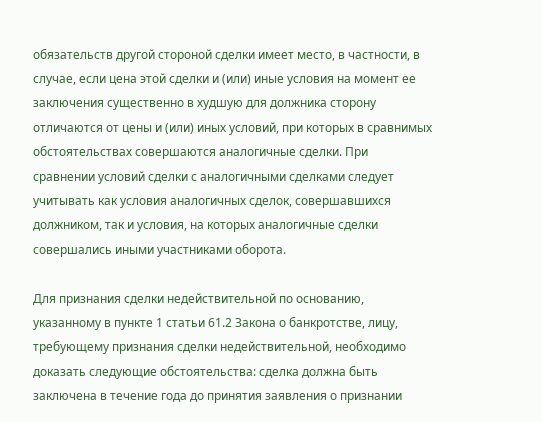обязательств другой стороной сделки имеет место, в частности, в случае, если цена этой сделки и (или) иные условия на момент ее заключения существенно в худшую для должника сторону отличаются от цены и (или) иных условий, при которых в сравнимых обстоятельствах совершаются аналогичные сделки. При сравнении условий сделки с аналогичными сделками следует учитывать как условия аналогичных сделок, совершавшихся должником, так и условия, на которых аналогичные сделки совершались иными участниками оборота.

Для признания сделки недействительной по основанию, указанному в пункте 1 статьи 61.2 Закона о банкротстве, лицу, требующему признания сделки недействительной, необходимо доказать следующие обстоятельства: сделка должна быть заключена в течение года до принятия заявления о признании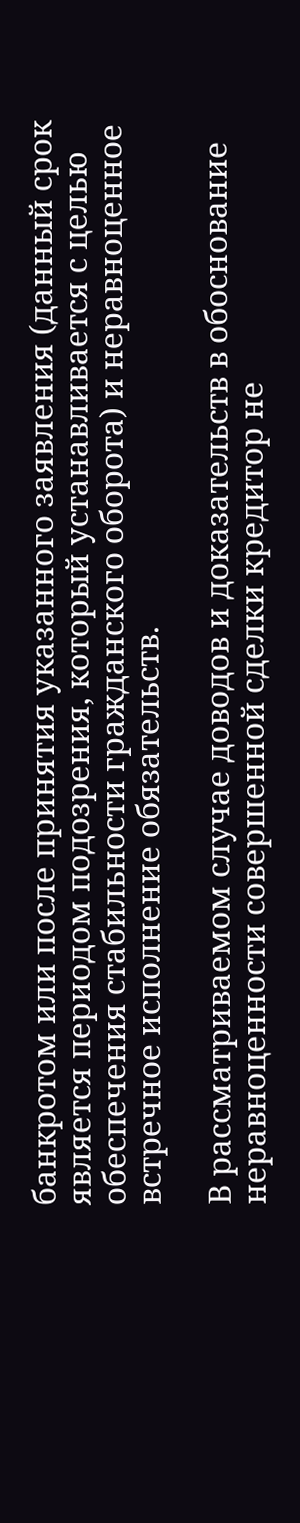банкротом или после принятия указанного заявления (данный срок является периодом подозрения, который устанавливается с целью обеспечения стабильности гражданского оборота) и неравноценное встречное исполнение обязательств.

В рассматриваемом случае доводов и доказательств в обоснование неравноценности совершенной сделки кредитор не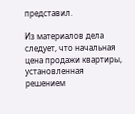представил.

Из материалов дела следует, что начальная цена продажи квартиры, установленная решением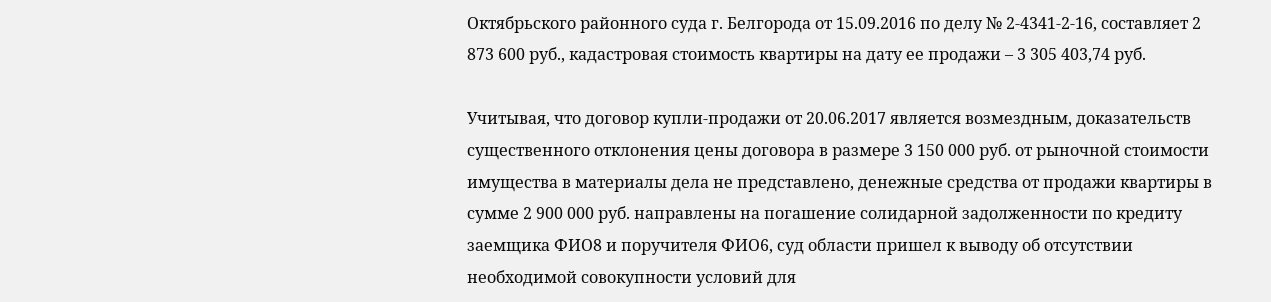Октябрьского районного суда г. Белгорода от 15.09.2016 по делу № 2-4341-2-16, составляет 2 873 600 руб., кадастровая стоимость квартиры на дату ее продажи – 3 305 403,74 руб.

Учитывая, что договор купли-продажи от 20.06.2017 является возмездным, доказательств существенного отклонения цены договора в размере 3 150 000 руб. от рыночной стоимости имущества в материалы дела не представлено, денежные средства от продажи квартиры в сумме 2 900 000 руб. направлены на погашение солидарной задолженности по кредиту заемщика ФИО8 и поручителя ФИО6, суд области пришел к выводу об отсутствии необходимой совокупности условий для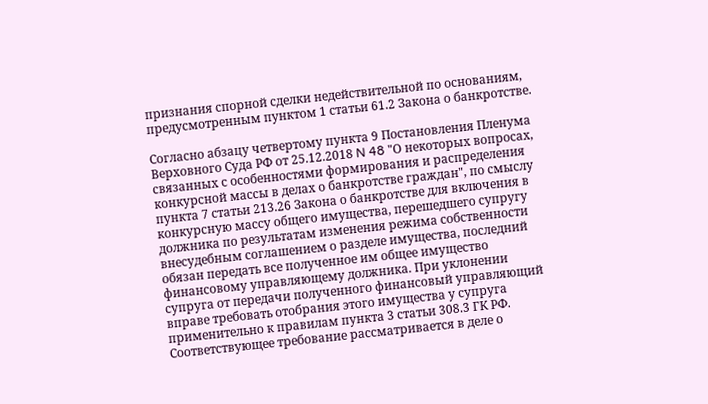признания спорной сделки недействительной по основаниям, предусмотренным пунктом 1 статьи 61.2 Закона о банкротстве.

Согласно абзацу четвертому пункта 9 Постановления Пленума Верховного Суда РФ от 25.12.2018 N 48 "О некоторых вопросах, связанных с особенностями формирования и распределения конкурсной массы в делах о банкротстве граждан", по смыслу пункта 7 статьи 213.26 Закона о банкротстве для включения в конкурсную массу общего имущества, перешедшего супругу должника по результатам изменения режима собственности внесудебным соглашением о разделе имущества, последний обязан передать все полученное им общее имущество финансовому управляющему должника. При уклонении супруга от передачи полученного финансовый управляющий вправе требовать отобрания этого имущества у супруга применительно к правилам пункта 3 статьи 308.3 ГК РФ. Соответствующее требование рассматривается в деле о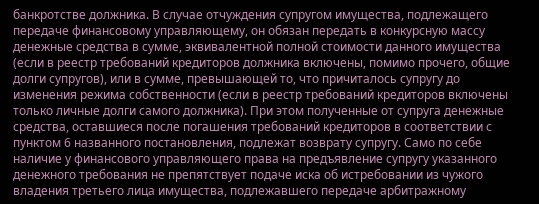банкротстве должника. В случае отчуждения супругом имущества, подлежащего передаче финансовому управляющему, он обязан передать в конкурсную массу денежные средства в сумме, эквивалентной полной стоимости данного имущества (если в реестр требований кредиторов должника включены, помимо прочего, общие долги супругов), или в сумме, превышающей то, что причиталось супругу до изменения режима собственности (если в реестр требований кредиторов включены только личные долги самого должника). При этом полученные от супруга денежные средства, оставшиеся после погашения требований кредиторов в соответствии с пунктом 6 названного постановления, подлежат возврату супругу. Само по себе наличие у финансового управляющего права на предъявление супругу указанного денежного требования не препятствует подаче иска об истребовании из чужого владения третьего лица имущества, подлежавшего передаче арбитражному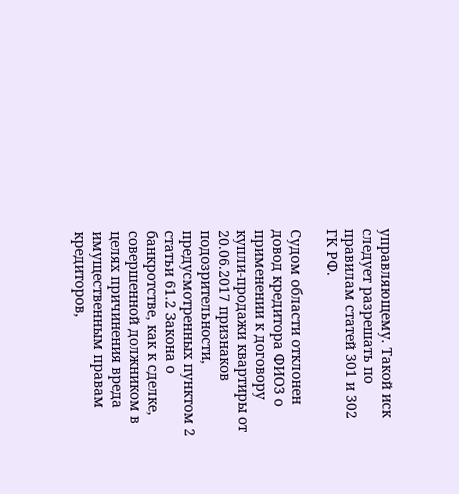управляющему. Такой иск следует разрешать по правилам статей 301 и 302 ГК РФ.

Судом области отклонен довод кредитора ФИО3 о применении к договору купли-продажи квартиры от 20.06.2017 признаков подозрительности, предусмотренных пунктом 2 статьи 61.2 Закона о банкротстве, как к сделке, совершенной должником в целях причинения вреда имущественным правам кредиторов,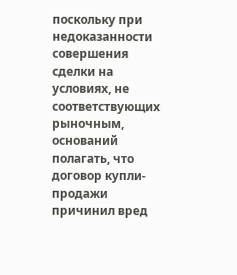поскольку при недоказанности совершения сделки на условиях, не соответствующих рыночным, оснований полагать, что договор купли-продажи причинил вред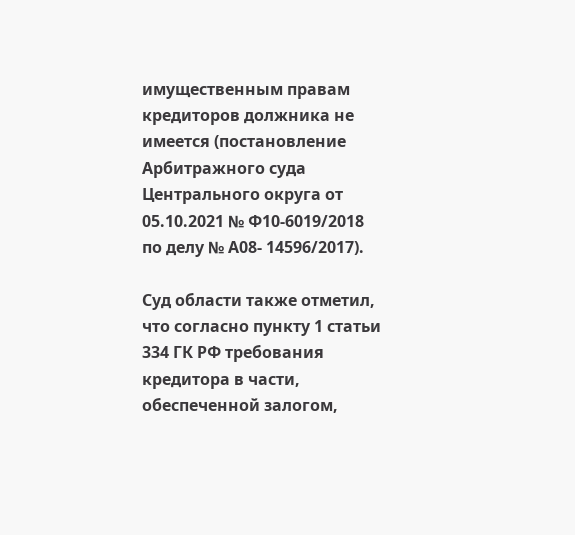имущественным правам кредиторов должника не имеется (постановление Арбитражного суда Центрального округа от 05.10.2021 № Ф10-6019/2018 по делу № А08- 14596/2017).

Суд области также отметил, что согласно пункту 1 статьи 334 ГК РФ требования кредитора в части, обеспеченной залогом,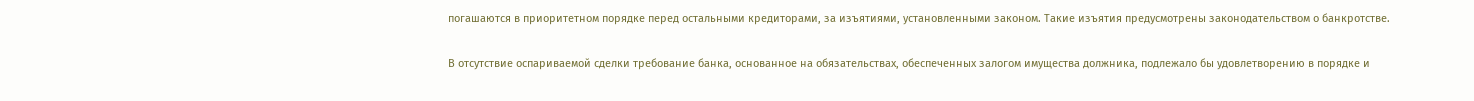погашаются в приоритетном порядке перед остальными кредиторами, за изъятиями, установленными законом. Такие изъятия предусмотрены законодательством о банкротстве.

В отсутствие оспариваемой сделки требование банка, основанное на обязательствах, обеспеченных залогом имущества должника, подлежало бы удовлетворению в порядке и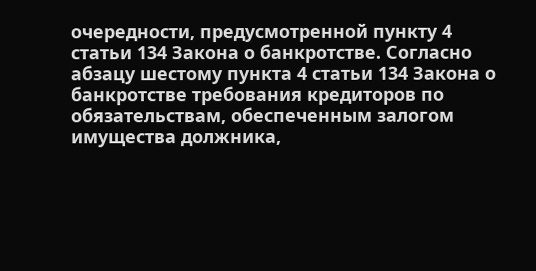очередности, предусмотренной пункту 4 статьи 134 Закона о банкротстве. Согласно абзацу шестому пункта 4 статьи 134 Закона о банкротстве требования кредиторов по обязательствам, обеспеченным залогом имущества должника,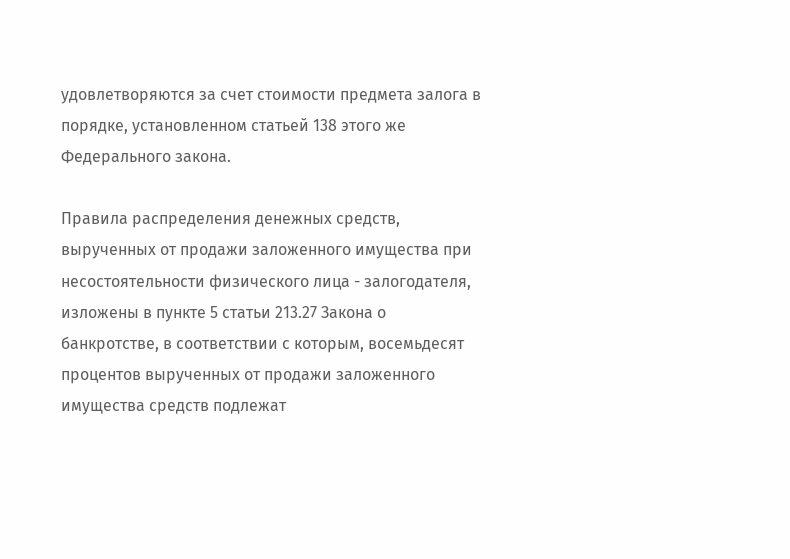удовлетворяются за счет стоимости предмета залога в порядке, установленном статьей 138 этого же Федерального закона.

Правила распределения денежных средств, вырученных от продажи заложенного имущества при несостоятельности физического лица - залогодателя, изложены в пункте 5 статьи 213.27 Закона о банкротстве, в соответствии с которым, восемьдесят процентов вырученных от продажи заложенного имущества средств подлежат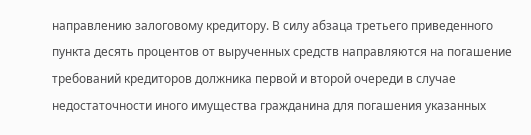направлению залоговому кредитору. В силу абзаца третьего приведенного пункта десять процентов от вырученных средств направляются на погашение требований кредиторов должника первой и второй очереди в случае недостаточности иного имущества гражданина для погашения указанных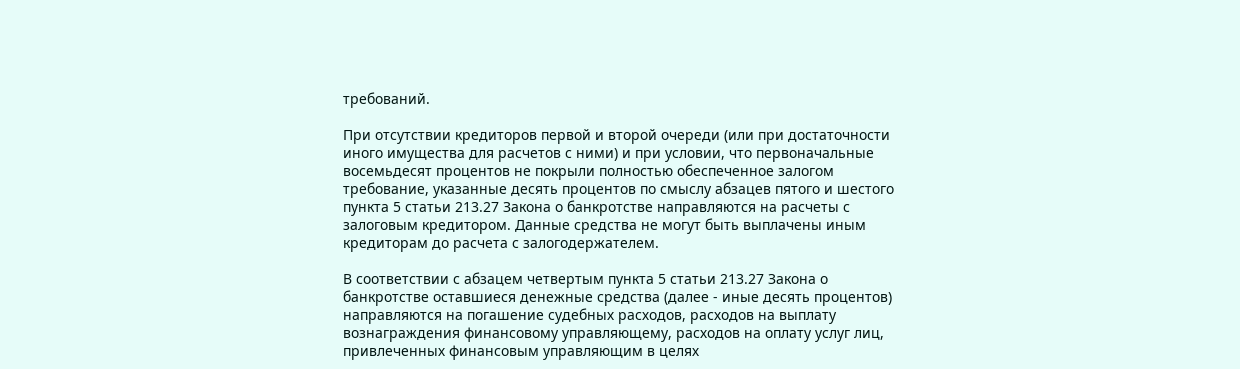требований.

При отсутствии кредиторов первой и второй очереди (или при достаточности иного имущества для расчетов с ними) и при условии, что первоначальные восемьдесят процентов не покрыли полностью обеспеченное залогом требование, указанные десять процентов по смыслу абзацев пятого и шестого пункта 5 статьи 213.27 Закона о банкротстве направляются на расчеты с залоговым кредитором. Данные средства не могут быть выплачены иным кредиторам до расчета с залогодержателем.

В соответствии с абзацем четвертым пункта 5 статьи 213.27 Закона о банкротстве оставшиеся денежные средства (далее - иные десять процентов) направляются на погашение судебных расходов, расходов на выплату вознаграждения финансовому управляющему, расходов на оплату услуг лиц, привлеченных финансовым управляющим в целях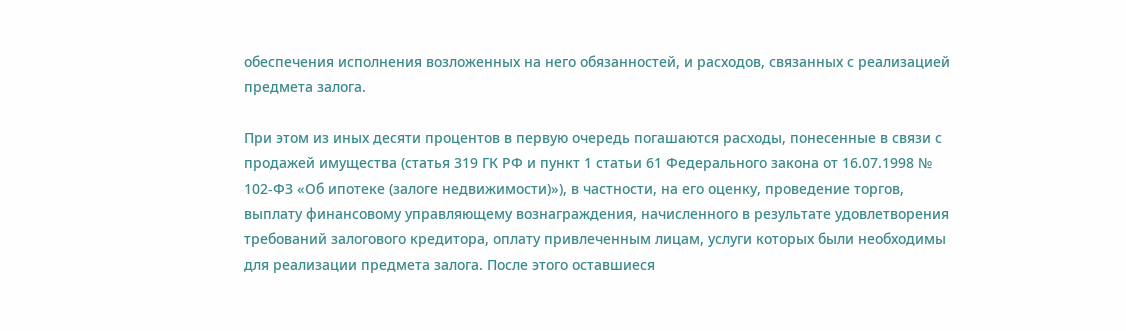обеспечения исполнения возложенных на него обязанностей, и расходов, связанных с реализацией предмета залога.

При этом из иных десяти процентов в первую очередь погашаются расходы, понесенные в связи с продажей имущества (статья 319 ГК РФ и пункт 1 статьи 61 Федерального закона от 16.07.1998 № 102-ФЗ «Об ипотеке (залоге недвижимости)»), в частности, на его оценку, проведение торгов, выплату финансовому управляющему вознаграждения, начисленного в результате удовлетворения требований залогового кредитора, оплату привлеченным лицам, услуги которых были необходимы для реализации предмета залога. После этого оставшиеся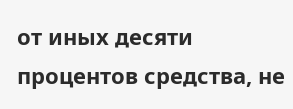от иных десяти процентов средства, не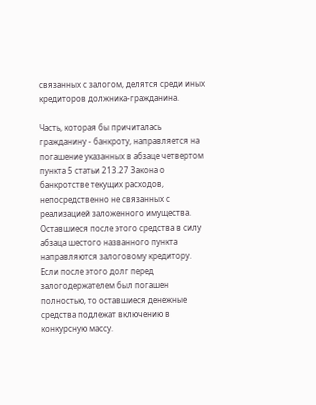связанных с залогом, делятся среди иных кредиторов должника-гражданина.

Часть, которая бы причиталась гражданину - банкроту, направляется на погашение указанных в абзаце четвертом пункта 5 статьи 213.27 Закона о банкротстве текущих расходов, непосредственно не связанных с реализацией заложенного имущества. Оставшиеся после этого средства в силу абзаца шестого названного пункта направляются залоговому кредитору. Если после этого долг перед залогодержателем был погашен полностью, то оставшиеся денежные средства подлежат включению в конкурсную массу.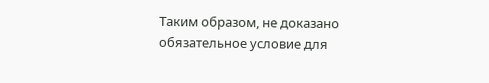Таким образом, не доказано обязательное условие для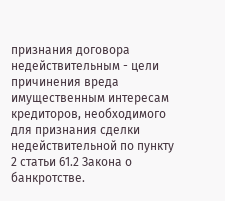признания договора недействительным - цели причинения вреда имущественным интересам кредиторов, необходимого для признания сделки недействительной по пункту 2 статьи 61.2 Закона о банкротстве.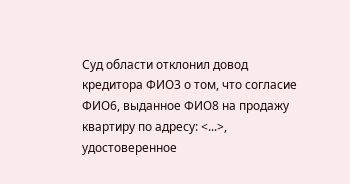Суд области отклонил довод кредитора ФИО3 о том, что согласие ФИО6, выданное ФИО8 на продажу квартиру по адресу: <...>, удостоверенное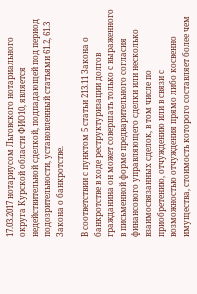17.03.2017 нотариусом Льговского нотариального округа Курской области ФИО10, является недействительной сделкой, подпадающей под период подозрительности, установленный статьями 61.2, 61.3 Закона о банкротстве.

В соответствии с пунктом 5 статьи 213.11 Закона о банкротстве в ходе реструктуризации долгов гражданина он может совершать только с выраженного в письменной форме предварительного согласия финансового управляющего сделки или несколько взаимосвязанных сделок, в том числе по приобретению, отчуждению или в связи с возможностью отчуждения прямо либо косвенно имущества, стоимость которого составляет более чем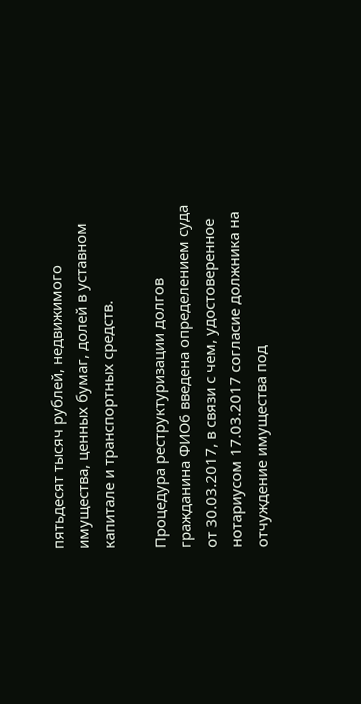пятьдесят тысяч рублей, недвижимого имущества, ценных бумаг, долей в уставном капитале и транспортных средств.

Процедура реструктуризации долгов гражданина ФИО6 введена определением суда от 30.03.2017, в связи с чем, удостоверенное нотариусом 17.03.2017 согласие должника на отчуждение имущества под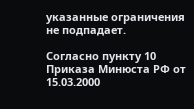указанные ограничения не подпадает.

Согласно пункту 10 Приказа Минюста РФ от 15.03.2000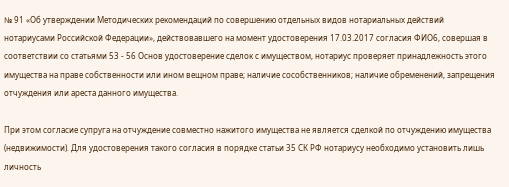№ 91 «Об утверждении Методических рекомендаций по совершению отдельных видов нотариальных действий нотариусами Российской Федерации», действовавшего на момент удостоверения 17.03.2017 согласия ФИО6, совершая в соответствии со статьями 53 - 56 Основ удостоверение сделок с имуществом, нотариус проверяет принадлежность этого имущества на праве собственности или ином вещном праве; наличие сособственников; наличие обременений, запрещения отчуждения или ареста данного имущества.

При этом согласие супруга на отчуждение совместно нажитого имущества не является сделкой по отчуждению имущества (недвижимости). Для удостоверения такого согласия в порядке статьи 35 СК РФ нотариусу необходимо установить лишь личность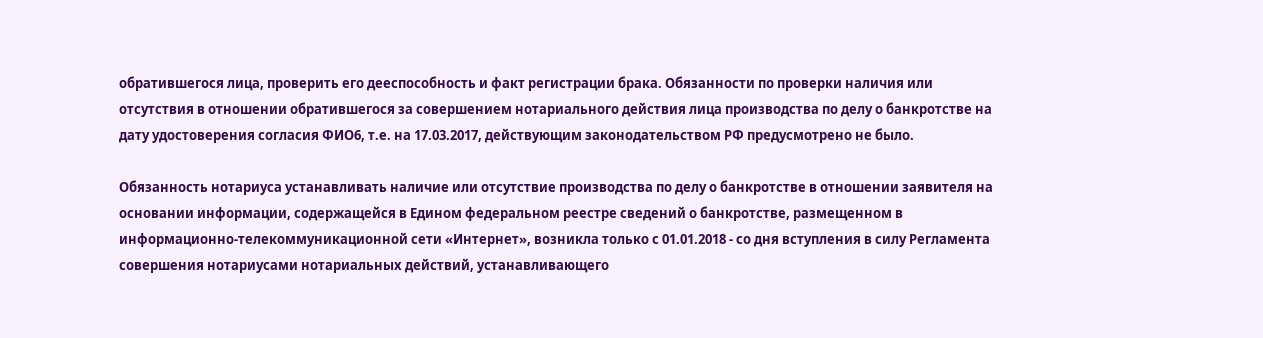обратившегося лица, проверить его дееспособность и факт регистрации брака. Обязанности по проверки наличия или отсутствия в отношении обратившегося за совершением нотариального действия лица производства по делу о банкротстве на дату удостоверения согласия ФИО6, т.е. на 17.03.2017, действующим законодательством РФ предусмотрено не было.

Обязанность нотариуса устанавливать наличие или отсутствие производства по делу о банкротстве в отношении заявителя на основании информации, содержащейся в Едином федеральном реестре сведений о банкротстве, размещенном в информационно-телекоммуникационной сети «Интернет», возникла только с 01.01.2018 - со дня вступления в силу Регламента совершения нотариусами нотариальных действий, устанавливающего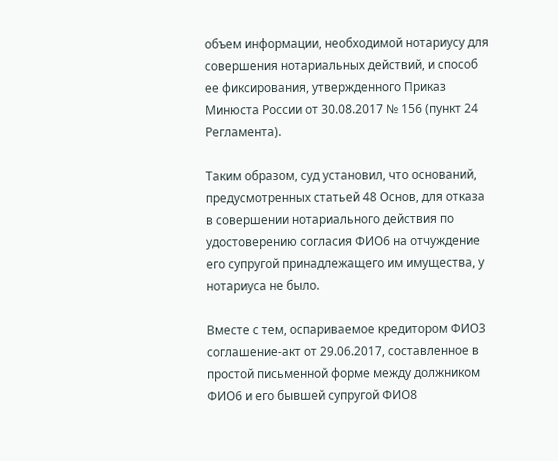объем информации, необходимой нотариусу для совершения нотариальных действий, и способ ее фиксирования, утвержденного Приказ Минюста России от 30.08.2017 № 156 (пункт 24 Регламента).

Таким образом, суд установил, что оснований, предусмотренных статьей 48 Основ, для отказа в совершении нотариального действия по удостоверению согласия ФИО6 на отчуждение его супругой принадлежащего им имущества, у нотариуса не было.

Вместе с тем, оспариваемое кредитором ФИО3 соглашение-акт от 29.06.2017, составленное в простой письменной форме между должником ФИО6 и его бывшей супругой ФИО8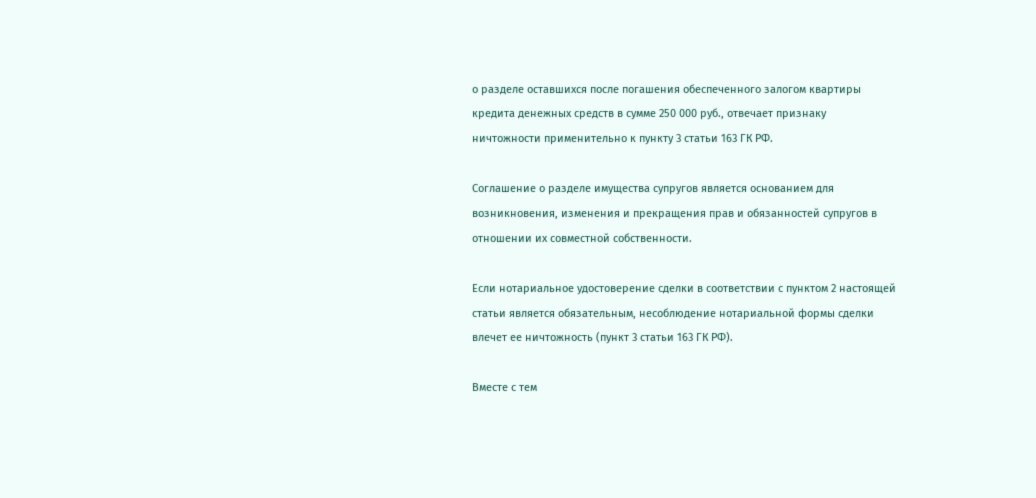о разделе оставшихся после погашения обеспеченного залогом квартиры кредита денежных средств в сумме 250 000 руб., отвечает признаку ничтожности применительно к пункту 3 статьи 163 ГК РФ.

Соглашение о разделе имущества супругов является основанием для возникновения, изменения и прекращения прав и обязанностей супругов в отношении их совместной собственности.

Если нотариальное удостоверение сделки в соответствии с пунктом 2 настоящей статьи является обязательным, несоблюдение нотариальной формы сделки влечет ее ничтожность (пункт 3 статьи 163 ГК РФ).

Вместе с тем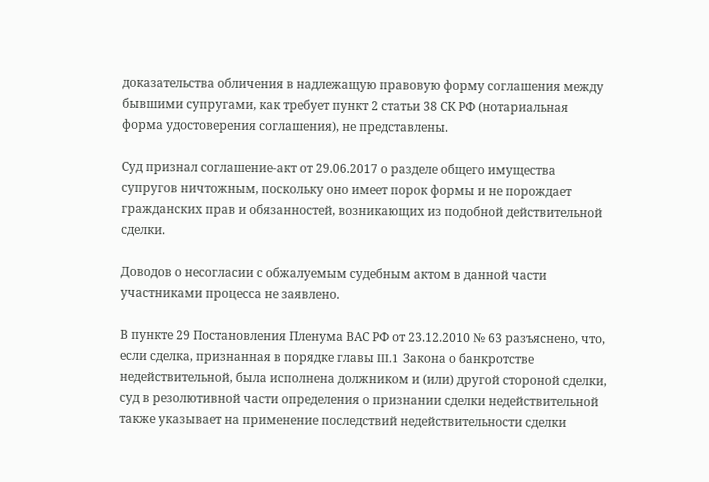доказательства обличения в надлежащую правовую форму соглашения между бывшими супругами, как требует пункт 2 статьи 38 СК РФ (нотариальная форма удостоверения соглашения), не представлены.

Суд признал соглашение-акт от 29.06.2017 о разделе общего имущества супругов ничтожным, поскольку оно имеет порок формы и не порождает гражданских прав и обязанностей, возникающих из подобной действительной сделки.

Доводов о несогласии с обжалуемым судебным актом в данной части участниками процесса не заявлено.

В пункте 29 Постановления Пленума ВАС РФ от 23.12.2010 № 63 разъяснено, что, если сделка, признанная в порядке главы III.1 Закона о банкротстве недействительной, была исполнена должником и (или) другой стороной сделки, суд в резолютивной части определения о признании сделки недействительной также указывает на применение последствий недействительности сделки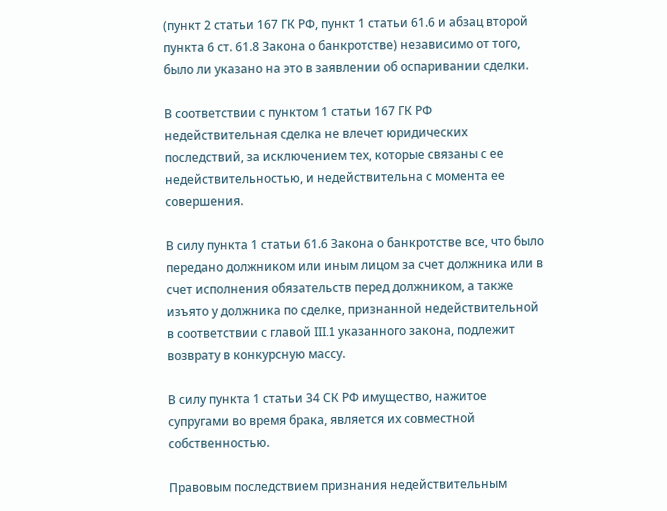(пункт 2 статьи 167 ГК РФ, пункт 1 статьи 61.6 и абзац второй пункта 6 ст. 61.8 Закона о банкротстве) независимо от того, было ли указано на это в заявлении об оспаривании сделки.

В соответствии с пунктом 1 статьи 167 ГК РФ недействительная сделка не влечет юридических последствий, за исключением тех, которые связаны с ее недействительностью, и недействительна с момента ее совершения.

В силу пункта 1 статьи 61.6 Закона о банкротстве все, что было передано должником или иным лицом за счет должника или в счет исполнения обязательств перед должником, а также изъято у должника по сделке, признанной недействительной в соответствии с главой III.1 указанного закона, подлежит возврату в конкурсную массу.

В силу пункта 1 статьи 34 СК РФ имущество, нажитое супругами во время брака, является их совместной собственностью.

Правовым последствием признания недействительным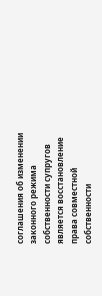соглашения об изменении законного режима собственности супругов является восстановление права совместной собственности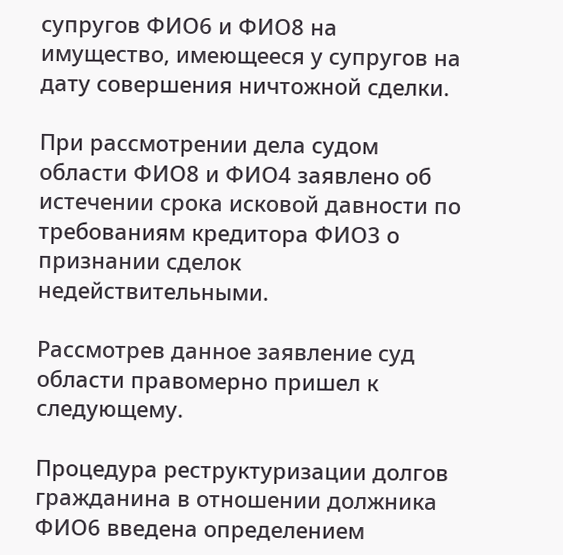супругов ФИО6 и ФИО8 на имущество, имеющееся у супругов на дату совершения ничтожной сделки.

При рассмотрении дела судом области ФИО8 и ФИО4 заявлено об истечении срока исковой давности по требованиям кредитора ФИО3 о признании сделок недействительными.

Рассмотрев данное заявление суд области правомерно пришел к следующему.

Процедура реструктуризации долгов гражданина в отношении должника ФИО6 введена определением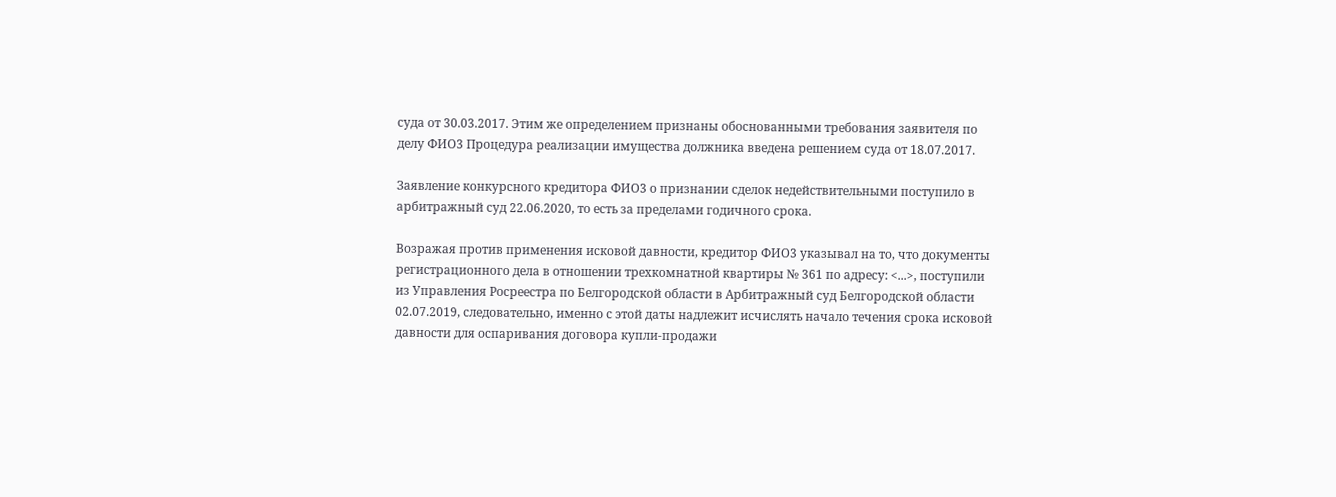суда от 30.03.2017. Этим же определением признаны обоснованными требования заявителя по делу ФИО3 Процедура реализации имущества должника введена решением суда от 18.07.2017.

Заявление конкурсного кредитора ФИО3 о признании сделок недействительными поступило в арбитражный суд 22.06.2020, то есть за пределами годичного срока.

Возражая против применения исковой давности, кредитор ФИО3 указывал на то, что документы регистрационного дела в отношении трехкомнатной квартиры № 361 по адресу: <...>, поступили из Управления Росреестра по Белгородской области в Арбитражный суд Белгородской области 02.07.2019, следовательно, именно с этой даты надлежит исчислять начало течения срока исковой давности для оспаривания договора купли-продажи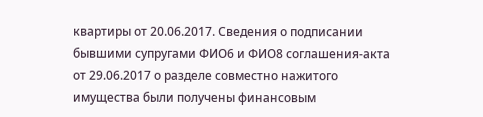квартиры от 20.06.2017. Сведения о подписании бывшими супругами ФИО6 и ФИО8 соглашения-акта от 29.06.2017 о разделе совместно нажитого имущества были получены финансовым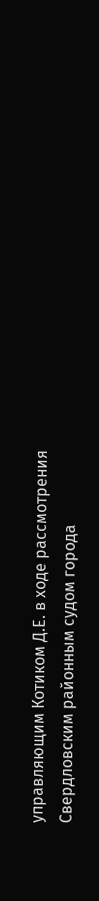управляющим Котиком Д.Е. в ходе рассмотрения Свердловским районным судом города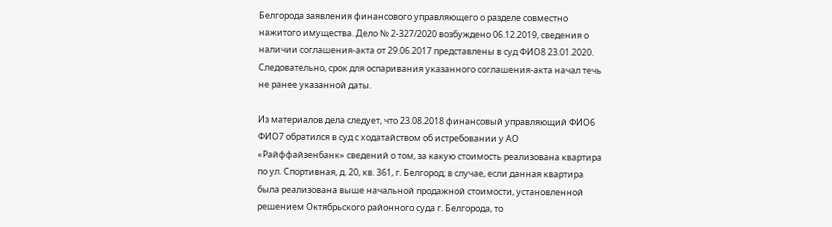Белгорода заявления финансового управляющего о разделе совместно нажитого имущества. Дело № 2-327/2020 возбуждено 06.12.2019, сведения о наличии соглашения-акта от 29.06.2017 представлены в суд ФИО8 23.01.2020. Следовательно, срок для оспаривания указанного соглашения-акта начал течь не ранее указанной даты.

Из материалов дела следует, что 23.08.2018 финансовый управляющий ФИО6 ФИО7 обратился в суд с ходатайством об истребовании у АО «Райффайзенбанк» сведений о том, за какую стоимость реализована квартира по ул. Спортивная, д. 20, кв. 361, г. Белгород; в случае, если данная квартира была реализована выше начальной продажной стоимости, установленной решением Октябрьского районного суда г. Белгорода, то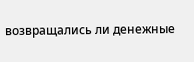возвращались ли денежные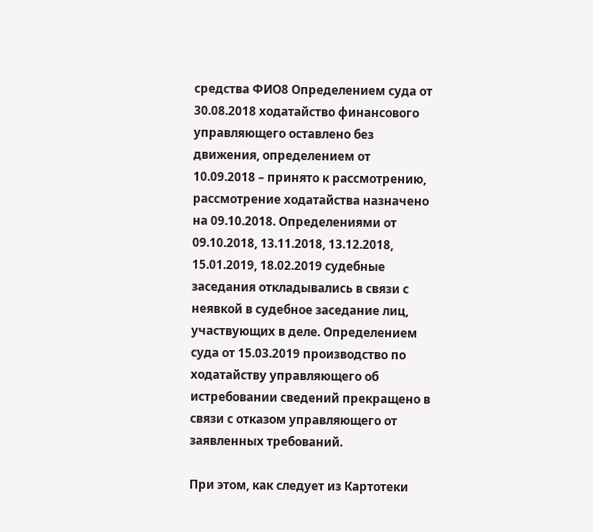средства ФИО8 Определением суда от 30.08.2018 ходатайство финансового управляющего оставлено без движения, определением от 10.09.2018 – принято к рассмотрению, рассмотрение ходатайства назначено на 09.10.2018. Определениями от 09.10.2018, 13.11.2018, 13.12.2018, 15.01.2019, 18.02.2019 судебные заседания откладывались в связи с неявкой в судебное заседание лиц, участвующих в деле. Определением суда от 15.03.2019 производство по ходатайству управляющего об истребовании сведений прекращено в связи с отказом управляющего от заявленных требований.

При этом, как следует из Картотеки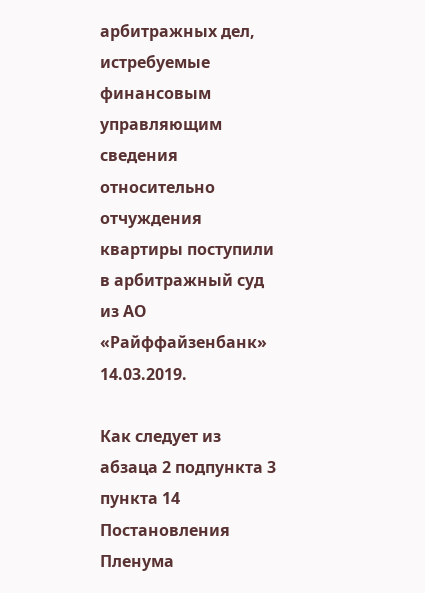арбитражных дел, истребуемые финансовым управляющим сведения относительно отчуждения квартиры поступили в арбитражный суд из АО «Райффайзенбанк» 14.03.2019.

Как следует из абзаца 2 подпункта 3 пункта 14 Постановления Пленума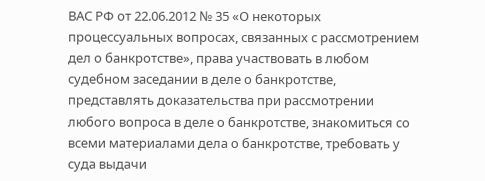ВАС РФ от 22.06.2012 № 35 «О некоторых процессуальных вопросах, связанных с рассмотрением дел о банкротстве», права участвовать в любом судебном заседании в деле о банкротстве, представлять доказательства при рассмотрении любого вопроса в деле о банкротстве, знакомиться со всеми материалами дела о банкротстве, требовать у суда выдачи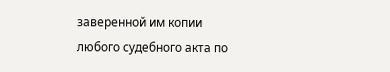заверенной им копии любого судебного акта по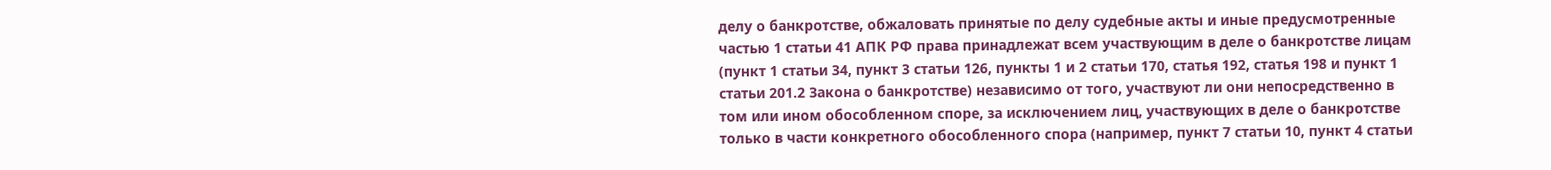делу о банкротстве, обжаловать принятые по делу судебные акты и иные предусмотренные частью 1 статьи 41 АПК РФ права принадлежат всем участвующим в деле о банкротстве лицам (пункт 1 статьи 34, пункт 3 статьи 126, пункты 1 и 2 статьи 170, статья 192, статья 198 и пункт 1 статьи 201.2 Закона о банкротстве) независимо от того, участвуют ли они непосредственно в том или ином обособленном споре, за исключением лиц, участвующих в деле о банкротстве только в части конкретного обособленного спора (например, пункт 7 статьи 10, пункт 4 статьи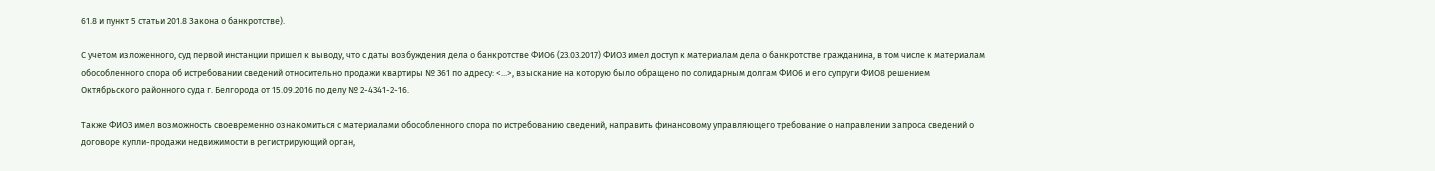61.8 и пункт 5 статьи 201.8 Закона о банкротстве).

С учетом изложенного, суд первой инстанции пришел к выводу, что с даты возбуждения дела о банкротстве ФИО6 (23.03.2017) ФИО3 имел доступ к материалам дела о банкротстве гражданина, в том числе к материалам обособленного спора об истребовании сведений относительно продажи квартиры № 361 по адресу: <...>, взыскание на которую было обращено по солидарным долгам ФИО6 и его супруги ФИО8 решением Октябрьского районного суда г. Белгорода от 15.09.2016 по делу № 2-4341-2-16.

Также ФИО3 имел возможность своевременно ознакомиться с материалами обособленного спора по истребованию сведений, направить финансовому управляющего требование о направлении запроса сведений о договоре купли-продажи недвижимости в регистрирующий орган,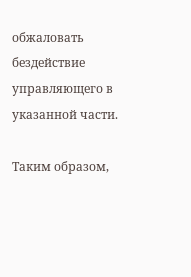обжаловать бездействие управляющего в указанной части.

Таким образом,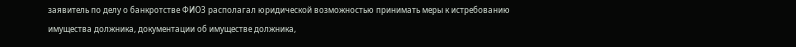заявитель по делу о банкротстве ФИО3 располагал юридической возможностью принимать меры к истребованию имущества должника, документации об имуществе должника,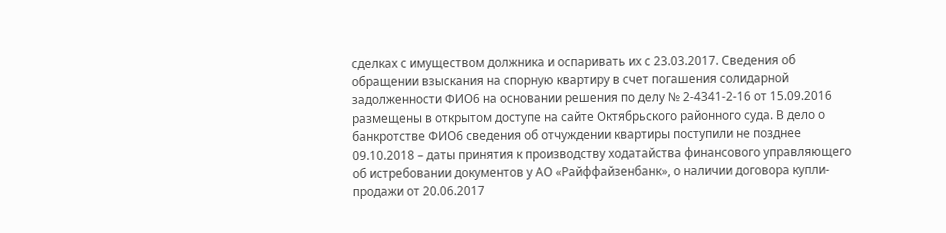сделках с имуществом должника и оспаривать их с 23.03.2017. Сведения об обращении взыскания на спорную квартиру в счет погашения солидарной задолженности ФИО6 на основании решения по делу № 2-4341-2-16 от 15.09.2016 размещены в открытом доступе на сайте Октябрьского районного суда. В дело о банкротстве ФИО6 сведения об отчуждении квартиры поступили не позднее 09.10.2018 – даты принятия к производству ходатайства финансового управляющего об истребовании документов у АО «Райффайзенбанк», о наличии договора купли-продажи от 20.06.2017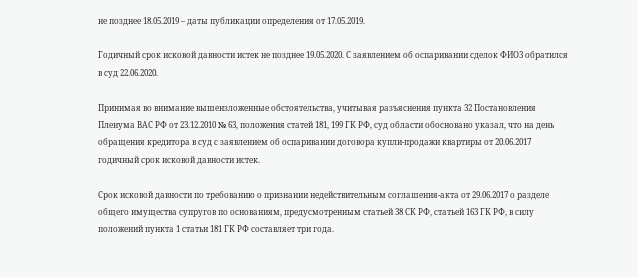не позднее 18.05.2019 – даты публикации определения от 17.05.2019.

Годичный срок исковой давности истек не позднее 19.05.2020. С заявлением об оспаривании сделок ФИО3 обратился в суд 22.06.2020.

Принимая во внимание вышеизложенные обстоятельства, учитывая разъяснения пункта 32 Постановления Пленума ВАС РФ от 23.12.2010 № 63, положения статей 181, 199 ГК РФ, суд области обосновано указал, что на день обращения кредитора в суд с заявлением об оспаривании договора купли-продажи квартиры от 20.06.2017 годичный срок исковой давности истек.

Срок исковой давности по требованию о признании недействительным соглашения-акта от 29.06.2017 о разделе общего имущества супругов по основаниям, предусмотренным статьей 38 СК РФ, статьей 163 ГК РФ, в силу положений пункта 1 статьи 181 ГК РФ составляет три года.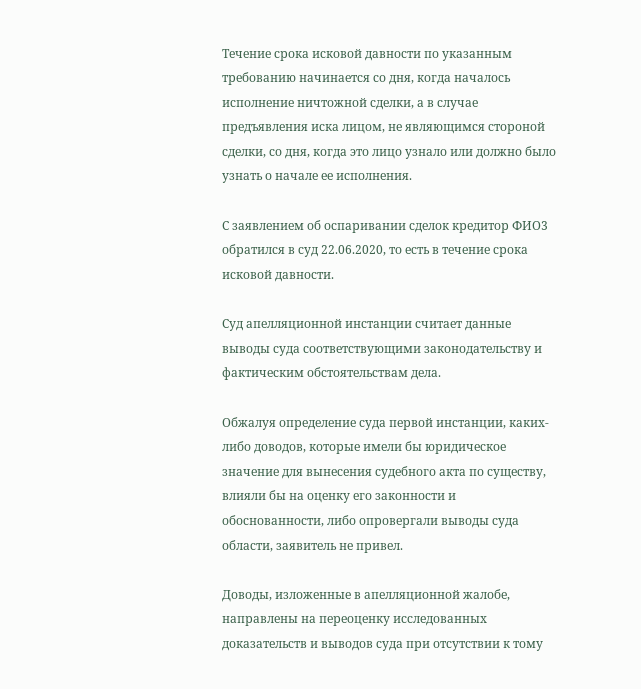Течение срока исковой давности по указанным требованию начинается со дня, когда началось исполнение ничтожной сделки, а в случае предъявления иска лицом, не являющимся стороной сделки, со дня, когда это лицо узнало или должно было узнать о начале ее исполнения.

С заявлением об оспаривании сделок кредитор ФИО3 обратился в суд 22.06.2020, то есть в течение срока исковой давности.

Суд апелляционной инстанции считает данные выводы суда соответствующими законодательству и фактическим обстоятельствам дела.

Обжалуя определение суда первой инстанции, каких-либо доводов, которые имели бы юридическое значение для вынесения судебного акта по существу, влияли бы на оценку его законности и обоснованности, либо опровергали выводы суда области, заявитель не привел.

Доводы, изложенные в апелляционной жалобе, направлены на переоценку исследованных доказательств и выводов суда при отсутствии к тому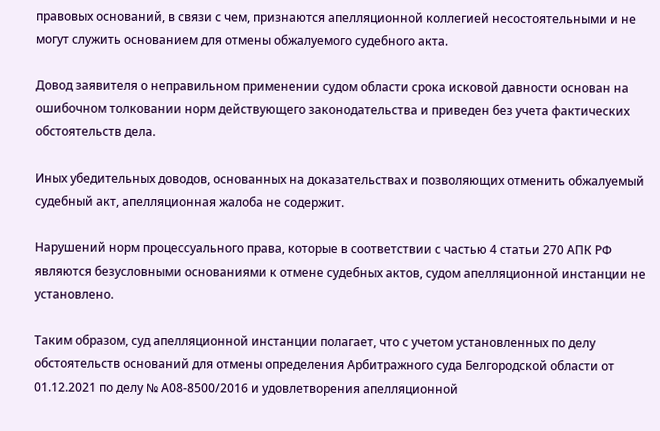правовых оснований, в связи с чем, признаются апелляционной коллегией несостоятельными и не могут служить основанием для отмены обжалуемого судебного акта.

Довод заявителя о неправильном применении судом области срока исковой давности основан на ошибочном толковании норм действующего законодательства и приведен без учета фактических обстоятельств дела.

Иных убедительных доводов, основанных на доказательствах и позволяющих отменить обжалуемый судебный акт, апелляционная жалоба не содержит.

Нарушений норм процессуального права, которые в соответствии с частью 4 статьи 270 АПК РФ являются безусловными основаниями к отмене судебных актов, судом апелляционной инстанции не установлено.

Таким образом, суд апелляционной инстанции полагает, что с учетом установленных по делу обстоятельств оснований для отмены определения Арбитражного суда Белгородской области от 01.12.2021 по делу № А08-8500/2016 и удовлетворения апелляционной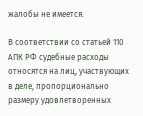жалобы не имеется.

В соответствии со статьей 110 АПК РФ судебные расходы относятся на лиц, участвующих в деле, пропорционально размеру удовлетворенных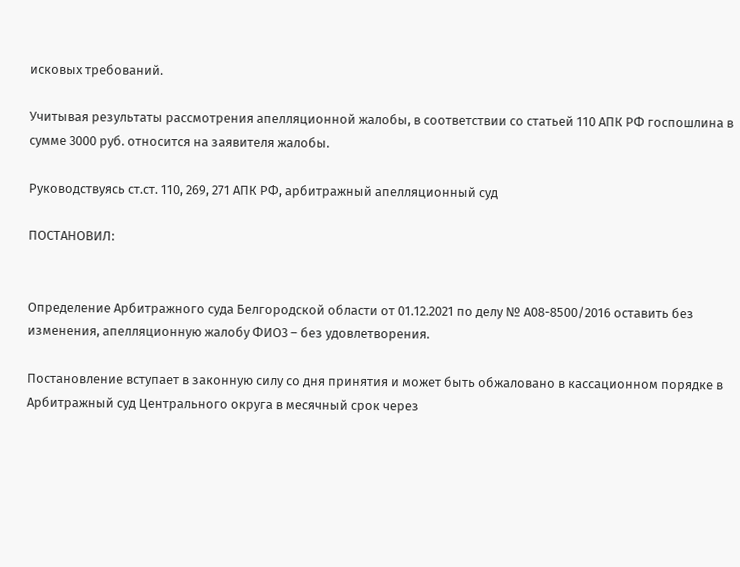исковых требований.

Учитывая результаты рассмотрения апелляционной жалобы, в соответствии со статьей 110 АПК РФ госпошлина в сумме 3000 руб. относится на заявителя жалобы.

Руководствуясь ст.ст. 110, 269, 271 АПК РФ, арбитражный апелляционный суд

ПОСТАНОВИЛ:


Определение Арбитражного суда Белгородской области от 01.12.2021 по делу № А08-8500/2016 оставить без изменения, апелляционную жалобу ФИО3 – без удовлетворения.

Постановление вступает в законную силу со дня принятия и может быть обжаловано в кассационном порядке в Арбитражный суд Центрального округа в месячный срок через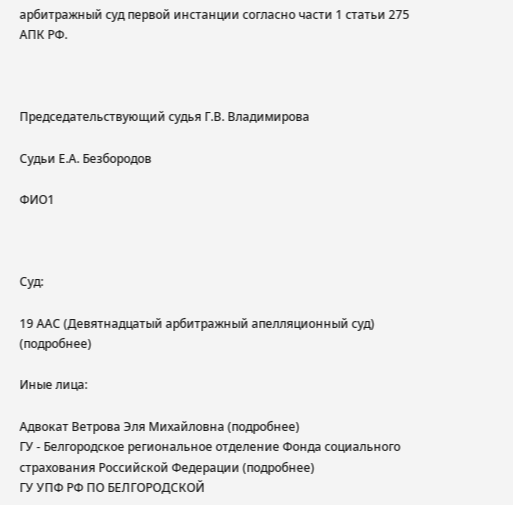арбитражный суд первой инстанции согласно части 1 статьи 275 АПК РФ.



Председательствующий судья Г.В. Владимирова

Судьи Е.А. Безбородов

ФИО1



Суд:

19 ААС (Девятнадцатый арбитражный апелляционный суд) (подробнее)

Иные лица:

Адвокат Ветрова Эля Михайловна (подробнее)
ГУ - Белгородское региональное отделение Фонда социального страхования Российской Федерации (подробнее)
ГУ УПФ РФ ПО БЕЛГОРОДСКОЙ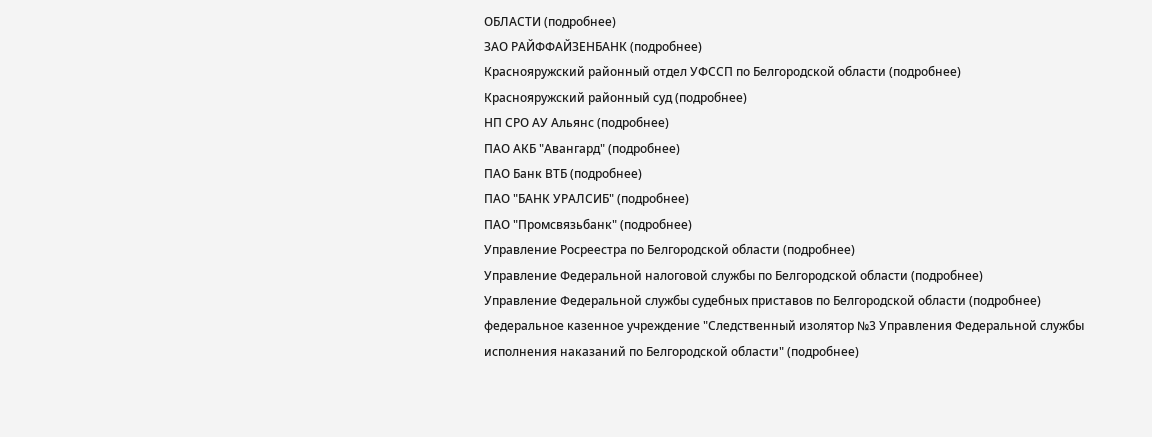ОБЛАСТИ (подробнее)
ЗАО РАЙФФАЙЗЕНБАНК (подробнее)
Краснояружский районный отдел УФССП по Белгородской области (подробнее)
Краснояружский районный суд (подробнее)
НП СРО АУ Альянс (подробнее)
ПАО АКБ "Авангард" (подробнее)
ПАО Банк ВТБ (подробнее)
ПАО "БАНК УРАЛСИБ" (подробнее)
ПАО "Промсвязьбанк" (подробнее)
Управление Росреестра по Белгородской области (подробнее)
Управление Федеральной налоговой службы по Белгородской области (подробнее)
Управление Федеральной службы судебных приставов по Белгородской области (подробнее)
федеральное казенное учреждение "Следственный изолятор №3 Управления Федеральной службы исполнения наказаний по Белгородской области" (подробнее)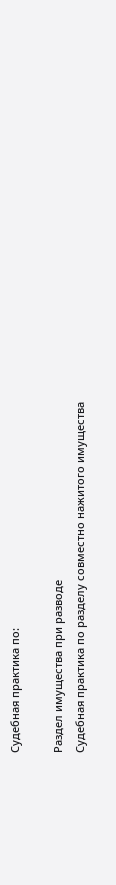Судебная практика по:

Раздел имущества при разводе
Судебная практика по разделу совместно нажитого имущества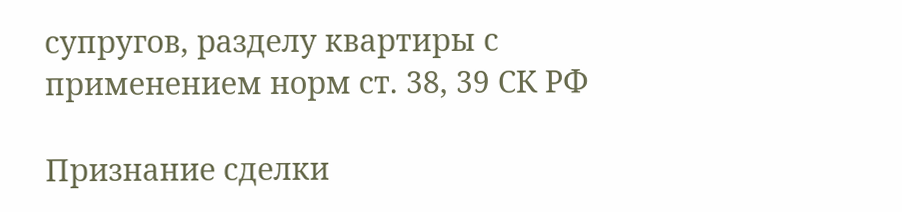супругов, разделу квартиры с применением норм ст. 38, 39 СК РФ

Признание сделки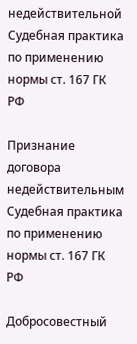недействительной
Судебная практика по применению нормы ст. 167 ГК РФ

Признание договора недействительным
Судебная практика по применению нормы ст. 167 ГК РФ

Добросовестный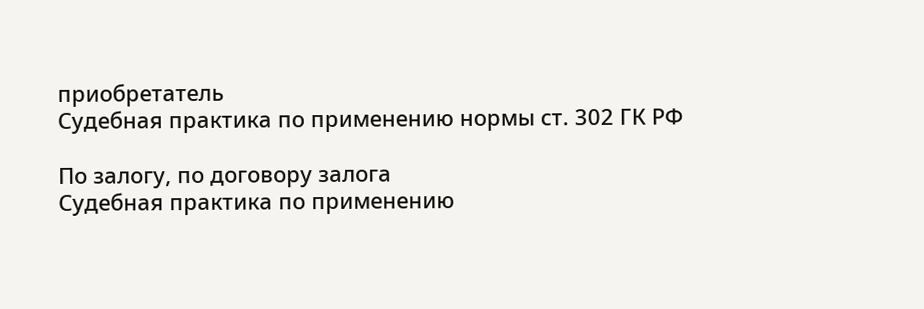приобретатель
Судебная практика по применению нормы ст. 302 ГК РФ

По залогу, по договору залога
Судебная практика по применению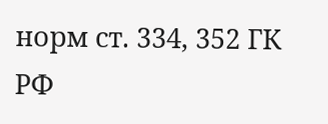норм ст. 334, 352 ГК РФ